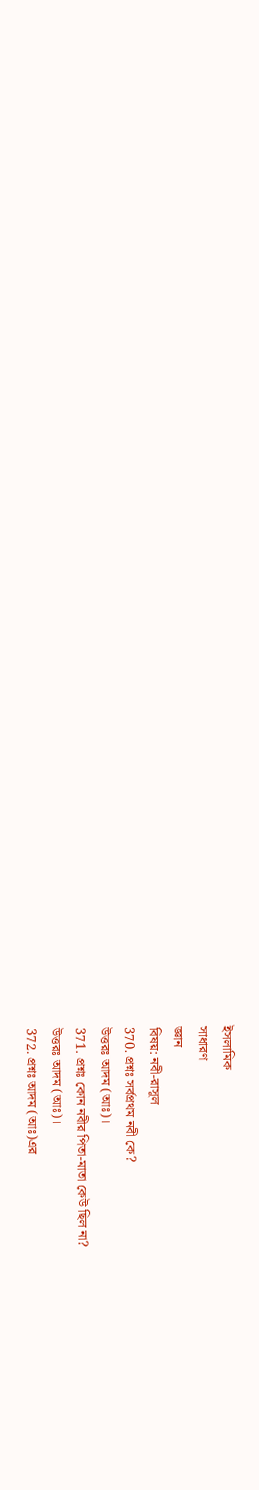ইসলামিক
সাধারণ
জ্ঞান
বিষয়: নবী-রাসূল
370. প্রশ্নঃ সর্বপ্রথম নবী কে?
উত্তরঃ আদম (আঃ)।
371. প্রশ্নঃ কোন নবীর পিতা-মাতা কেউ ছিল না?
উত্তরঃ আদম (আঃ)।
372. প্রশ্নঃ আদম (আঃ)এর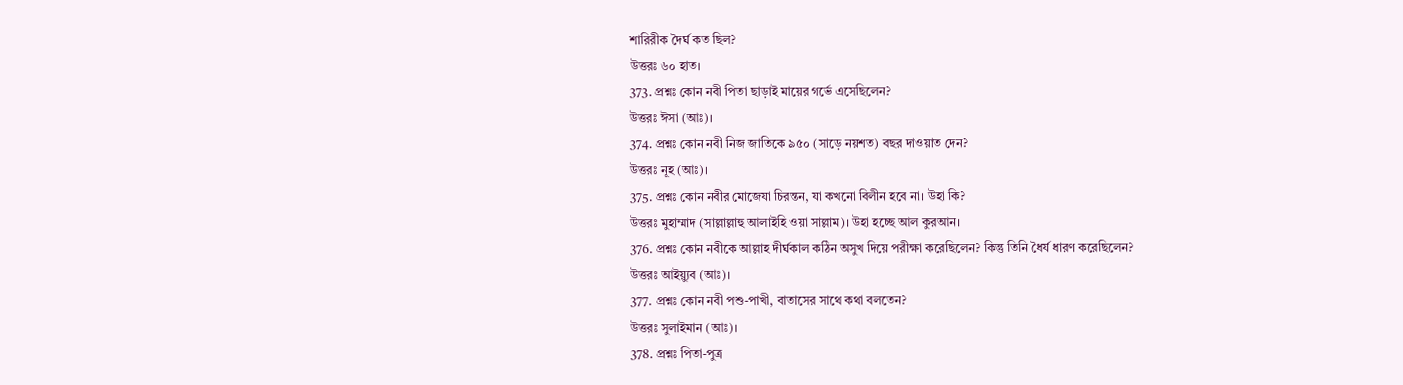শারিরীক দৈর্ঘ কত ছিল?
উত্তরঃ ৬০ হাত।
373. প্রশ্নঃ কোন নবী পিতা ছাড়াই মায়ের গর্ভে এসেছিলেন?
উত্তরঃ ঈসা (আঃ)।
374. প্রশ্নঃ কোন নবী নিজ জাতিকে ৯৫০ (সাড়ে নয়শত) বছর দাওয়াত দেন?
উত্তরঃ নূহ (আঃ)।
375. প্রশ্নঃ কোন নবীর মোজেযা চিরন্তন, যা কখনো বিলীন হবে না। উহা কি?
উত্তরঃ মুহাম্মাদ (সাল্লাল্লাহু আলাইহি ওয়া সাল্লাম)। উহা হচ্ছে আল কুরআন।
376. প্রশ্নঃ কোন নবীকে আল্লাহ দীর্ঘকাল কঠিন অসুখ দিয়ে পরীক্ষা করেছিলেন? কিন্তু তিনি ধৈর্য ধারণ করেছিলেন?
উত্তরঃ আইয়্যুব (আঃ)।
377. প্রশ্নঃ কোন নবী পশু-পাখী, বাতাসের সাথে কথা বলতেন?
উত্তরঃ সুলাইমান (আঃ)।
378. প্রশ্নঃ পিতা-পুত্র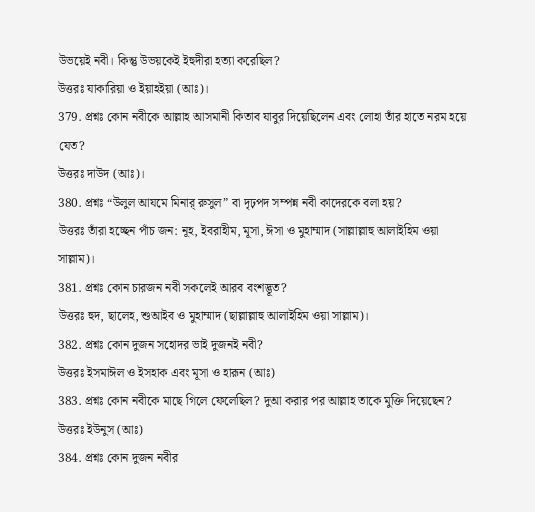উভয়েই নবী। কিন্তু উভয়কেই ইহুদীরা হত্যা করেছিল?
উত্তরঃ যাকারিয়া ও ইয়াহইয়া (আঃ)।
379. প্রশ্নঃ কোন নবীকে আল্লাহ আসমানী কিতাব যাবুর দিয়েছিলেন এবং লোহা তাঁর হাতে নরম হয়ে যেত?
উত্তরঃ দাউদ (আঃ)।
380. প্রশ্নঃ “উলুল আযমে মিনার্ রুসুল” বা দৃঢ়পদ সম্পন্ন নবী কাদেরকে বলা হয়?
উত্তরঃ তাঁরা হচ্ছেন পাঁচ জন: নূহ, ইবরাহীম, মূসা, ঈসা ও মুহাম্মাদ (সাল্লাল্লাহু আলাইহিম ওয়া সাল্লাম)।
381. প্রশ্নঃ কোন চারজন নবী সকলেই আরব বংশদ্ভূত?
উত্তরঃ হুদ, ছালেহ, শুআইব ও মুহাম্মাদ (ছাল্লাল্লাহু আলাইহিম ওয়া সাল্লাম)।
382. প্রশ্নঃ কোন দুজন সহোদর ভাই দুজনই নবী?
উত্তরঃ ইসমাঈল ও ইসহাক এবং মূসা ও হারূন (আঃ)
383. প্রশ্নঃ কোন নবীকে মাছে গিলে ফেলেছিল? দুআ করার পর আল্লাহ তাকে মুক্তি দিয়েছেন?
উত্তরঃ ইউনুস (আঃ)
384. প্রশ্নঃ কোন দুজন নবীর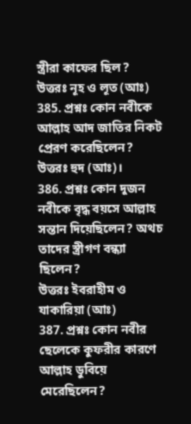স্ত্রীরা কাফের ছিল?
উত্তরঃ নূহ ও লূত (আঃ)
385. প্রশ্নঃ কোন নবীকে আল্লাহ আদ জাতির নিকট প্রেরণ করেছিলেন?
উত্তরঃ হুদ (আঃ)।
386. প্রশ্নঃ কোন দুজন নবীকে বৃদ্ধ বয়সে আল্লাহ সন্তান দিয়েছিলেন? অথচ তাদের স্ত্রীগণ বন্ধ্যা ছিলেন?
উত্তরঃ ইবরাহীম ও যাকারিয়া (আঃ)
387. প্রশ্নঃ কোন নবীর ছেলেকে কুফরীর কারণে আল্লাহ ডুবিয়ে মেরেছিলেন?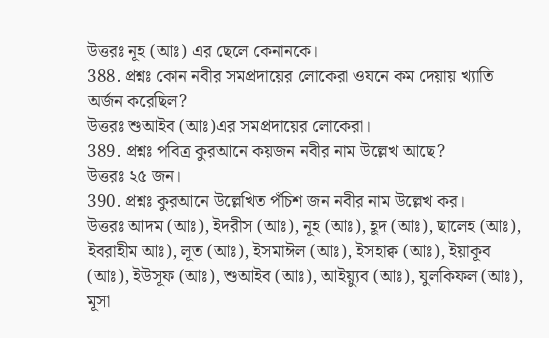উত্তরঃ নূহ (আঃ) এর ছেলে কেনানকে।
388. প্রশ্নঃ কোন নবীর সমপ্রদায়ের লোকেরা ওযনে কম দেয়ায় খ্যাতি অর্জন করেছিল?
উত্তরঃ শুআইব (আঃ)এর সমপ্রদায়ের লোকেরা।
389. প্রশ্নঃ পবিত্র কুরআনে কয়জন নবীর নাম উল্লেখ আছে?
উত্তরঃ ২৫ জন।
390. প্রশ্নঃ কুরআনে উল্লেখিত পঁচিশ জন নবীর নাম উল্লেখ কর।
উত্তরঃ আদম (আঃ), ইদরীস (আঃ), নূহ (আঃ), হূদ (আঃ), ছালেহ (আঃ), ইবরাহীম আঃ), লূত (আঃ), ইসমাঈল (আঃ), ইসহাক্ব (আঃ), ইয়াকূব (আঃ), ইউসূফ (আঃ), শুআইব (আঃ), আইয়্যুব (আঃ), যুলকিফল (আঃ), মূসা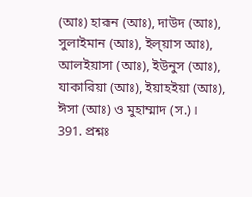(আঃ) হারূন (আঃ), দাউদ (আঃ), সুলাইমান (আঃ), ইল্য়াস আঃ), আলইয়াসা (আঃ), ইউনুস (আঃ), যাকারিয়া (আঃ), ইয়াহইয়া (আঃ), ঈসা (আঃ) ও মুহাম্মাদ (স.)।
391. প্রশ্নঃ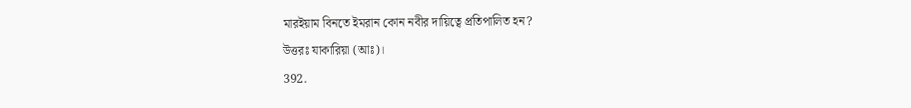মারইয়াম বিনতে ইমরান কোন নবীর দায়িত্বে প্রতিপালিত হন?
উত্তরঃ যাকারিয়া (আঃ)।
392.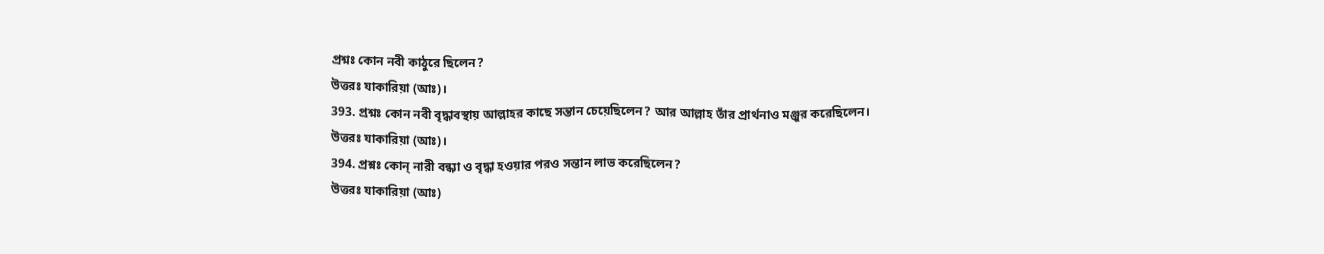প্রশ্নঃ কোন নবী কাঠুরে ছিলেন?
উত্তরঃ যাকারিয়া (আঃ)।
393. প্রশ্নঃ কোন নবী বৃদ্ধাবস্থায় আল্লাহর কাছে সন্তান চেয়েছিলেন? আর আল্লাহ তাঁর প্রার্থনাও মঞ্জুর করেছিলেন।
উত্তরঃ যাকারিয়া (আঃ)।
394. প্রশ্নঃ কোন্ নারী বন্ধ্যা ও বৃদ্ধা হওয়ার পরও সন্তান লাভ করেছিলেন?
উত্তরঃ যাকারিয়া (আঃ)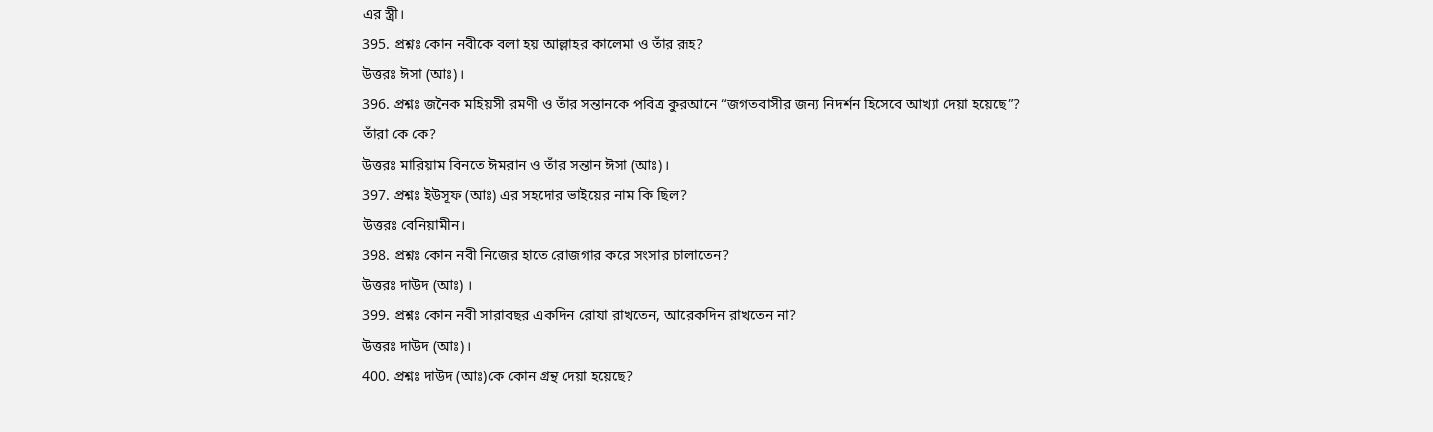এর স্ত্রী।
395. প্রশ্নঃ কোন নবীকে বলা হয় আল্লাহর কালেমা ও তাঁর রূহ?
উত্তরঃ ঈসা (আঃ)।
396. প্রশ্নঃ জনৈক মহিয়সী রমণী ও তাঁর সন্তানকে পবিত্র কুরআনে “জগতবাসীর জন্য নিদর্শন হিসেবে আখ্যা দেয়া হয়েছে”? তাঁরা কে কে?
উত্তরঃ মারিয়াম বিনতে ঈমরান ও তাঁর সন্তান ঈসা (আঃ)।
397. প্রশ্নঃ ইউসূফ (আঃ) এর সহদোর ভাইয়ের নাম কি ছিল?
উত্তরঃ বেনিয়ামীন।
398. প্রশ্নঃ কোন নবী নিজের হাতে রোজগার করে সংসার চালাতেন?
উত্তরঃ দাউদ (আঃ) ।
399. প্রশ্নঃ কোন নবী সারাবছর একদিন রোযা রাখতেন, আরেকদিন রাখতেন না?
উত্তরঃ দাউদ (আঃ)।
400. প্রশ্নঃ দাউদ (আঃ)কে কোন গ্রন্থ দেয়া হয়েছে?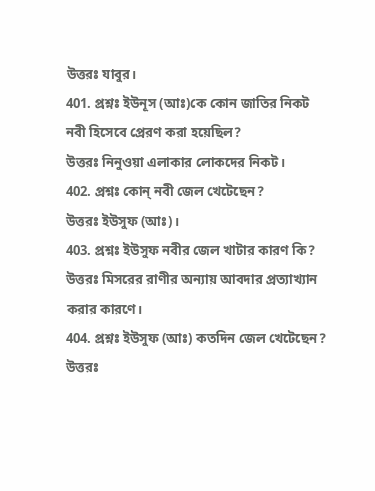উত্তরঃ যাবুর।
401. প্রশ্নঃ ইউনূস (আঃ)কে কোন জাতির নিকট নবী হিসেবে প্রেরণ করা হয়েছিল?
উত্তরঃ নিনুওয়া এলাকার লোকদের নিকট।
402. প্রশ্নঃ কোন্ নবী জেল খেটেছেন?
উত্তরঃ ইউসুফ (আঃ)।
403. প্রশ্নঃ ইউসুফ নবীর জেল খাটার কারণ কি?
উত্তরঃ মিসরের রাণীর অন্যায় আবদার প্রত্যাখ্যান করার কারণে।
404. প্রশ্নঃ ইউসুফ (আঃ) কতদিন জেল খেটেছেন?
উত্তরঃ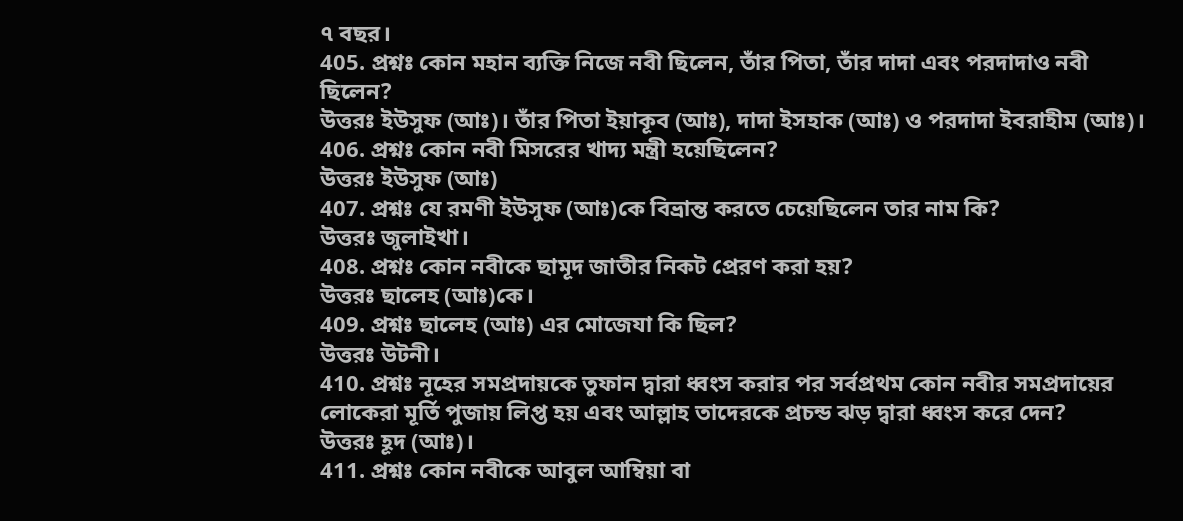৭ বছর।
405. প্রশ্নঃ কোন মহান ব্যক্তি নিজে নবী ছিলেন, তাঁর পিতা, তাঁর দাদা এবং পরদাদাও নবী ছিলেন?
উত্তরঃ ইউসুফ (আঃ)। তাঁর পিতা ইয়াকূব (আঃ), দাদা ইসহাক (আঃ) ও পরদাদা ইবরাহীম (আঃ)।
406. প্রশ্নঃ কোন নবী মিসরের খাদ্য মন্ত্রী হয়েছিলেন?
উত্তরঃ ইউসুফ (আঃ)
407. প্রশ্নঃ যে রমণী ইউসুফ (আঃ)কে বিভ্রান্ত করতে চেয়েছিলেন তার নাম কি?
উত্তরঃ জুলাইখা।
408. প্রশ্নঃ কোন নবীকে ছামূদ জাতীর নিকট প্রেরণ করা হয়?
উত্তরঃ ছালেহ (আঃ)কে।
409. প্রশ্নঃ ছালেহ (আঃ) এর মোজেযা কি ছিল?
উত্তরঃ উটনী।
410. প্রশ্নঃ নূহের সমপ্রদায়কে তুফান দ্বারা ধ্বংস করার পর সর্বপ্রথম কোন নবীর সমপ্রদায়ের লোকেরা মূর্তি পুজায় লিপ্ত হয় এবং আল্লাহ তাদেরকে প্রচন্ড ঝড় দ্বারা ধ্বংস করে দেন?
উত্তরঃ হূদ (আঃ)।
411. প্রশ্নঃ কোন নবীকে আবুল আম্বিয়া বা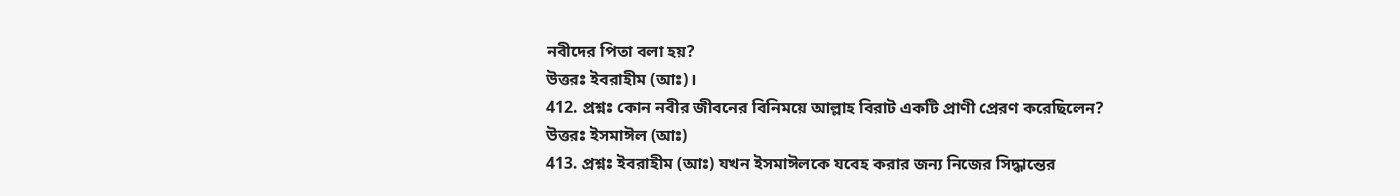নবীদের পিতা বলা হয়?
উত্তরঃ ইবরাহীম (আঃ)।
412. প্রশ্নঃ কোন নবীর জীবনের বিনিময়ে আল্লাহ বিরাট একটি প্রাণী প্রেরণ করেছিলেন?
উত্তরঃ ইসমাঈল (আঃ)
413. প্রশ্নঃ ইবরাহীম (আঃ) যখন ইসমাঈলকে যবেহ করার জন্য নিজের সিদ্ধান্তের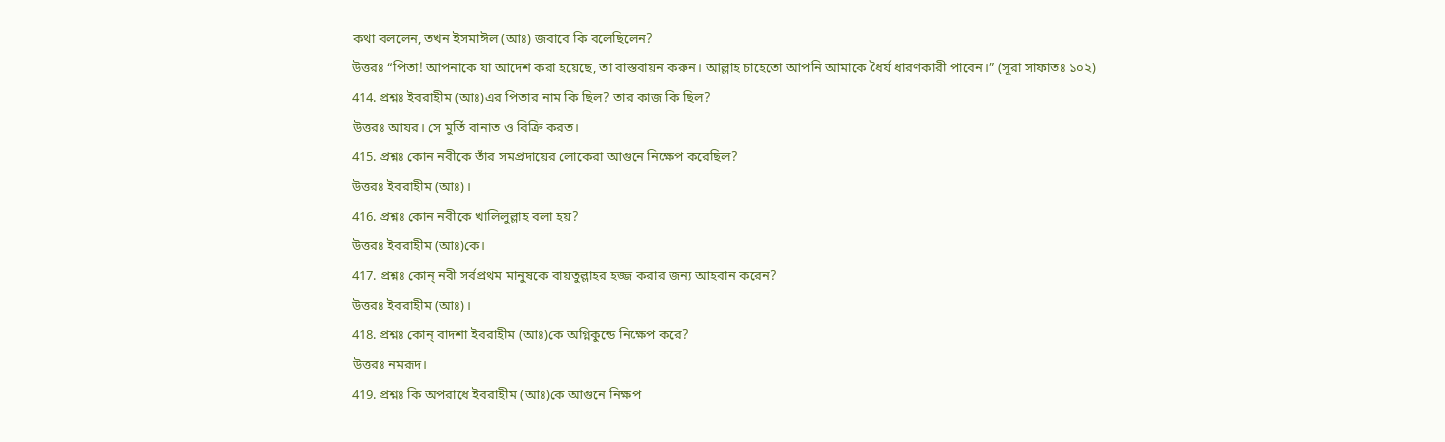কথা বললেন, তখন ইসমাঈল (আঃ) জবাবে কি বলেছিলেন?
উত্তরঃ “পিতা! আপনাকে যা আদেশ করা হয়েছে, তা বাস্তবায়ন করুন। আল্লাহ চাহেতো আপনি আমাকে ধৈর্য ধারণকারী পাবেন।” (সূরা সাফাতঃ ১০২)
414. প্রশ্নঃ ইবরাহীম (আঃ)এর পিতার নাম কি ছিল? তার কাজ কি ছিল?
উত্তরঃ আযর। সে মুর্তি বানাত ও বিক্রি করত।
415. প্রশ্নঃ কোন নবীকে তাঁর সমপ্রদায়ের লোকেরা আগুনে নিক্ষেপ করেছিল?
উত্তরঃ ইবরাহীম (আঃ)।
416. প্রশ্নঃ কোন নবীকে খালিলুল্লাহ বলা হয়?
উত্তরঃ ইবরাহীম (আঃ)কে।
417. প্রশ্নঃ কোন্ নবী সর্বপ্রথম মানুষকে বায়তুল্লাহর হজ্জ করার জন্য আহবান করেন?
উত্তরঃ ইবরাহীম (আঃ)।
418. প্রশ্নঃ কোন্ বাদশা ইবরাহীম (আঃ)কে অগ্নিকুন্ডে নিক্ষেপ করে?
উত্তরঃ নমরূদ।
419. প্রশ্নঃ কি অপরাধে ইবরাহীম (আঃ)কে আগুনে নিক্ষপ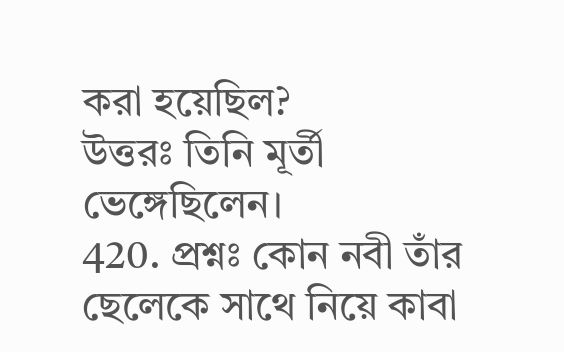করা হয়েছিল?
উত্তরঃ তিনি মূর্তী ভেঙ্গেছিলেন।
420. প্রশ্নঃ কোন নবী তাঁর ছেলেকে সাথে নিয়ে কাবা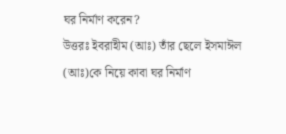ঘর নির্মাণ করেন?
উত্তরঃ ইবরাহীম (আঃ) তাঁর ছেলে ইসমাঈল (আঃ)কে নিয়ে কাবা ঘর নির্মাণ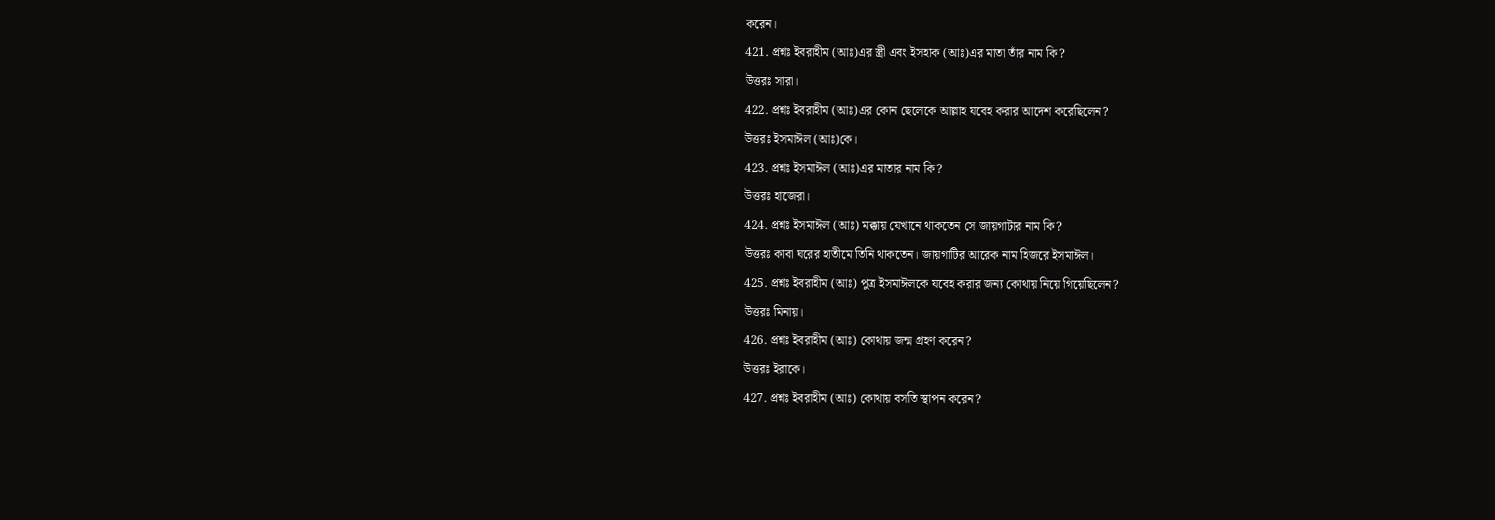করেন।
421. প্রশ্নঃ ইবরাহীম (আঃ)এর স্ত্রী এবং ইসহাক (আঃ)এর মাতা তাঁর নাম কি?
উত্তরঃ সারা।
422. প্রশ্নঃ ইবরাহীম (আঃ)এর কোন ছেলেকে আল্লাহ যবেহ করার আদেশ করেছিলেন?
উত্তরঃ ইসমাঈল (আঃ)কে।
423. প্রশ্নঃ ইসমাঈল (আঃ)এর মাতার নাম কি?
উত্তরঃ হাজেরা।
424. প্রশ্নঃ ইসমাঈল (আঃ) মক্কায় যেখানে থাকতেন সে জায়গাটার নাম কি?
উত্তরঃ কাবা ঘরের হাতীমে তিনি থাকতেন। জায়গাটির আরেক নাম হিজরে ইসমাঈল।
425. প্রশ্নঃ ইবরাহীম (আঃ) পুত্র ইসমাঈলকে যবেহ করার জন্য কোথায় নিয়ে গিয়েছিলেন?
উত্তরঃ মিনায়।
426. প্রশ্নঃ ইবরাহীম (আঃ) কোথায় জন্ম গ্রহণ করেন?
উত্তরঃ ইরাকে।
427. প্রশ্নঃ ইবরাহীম (আঃ) কোথায় বসতি স্থাপন করেন?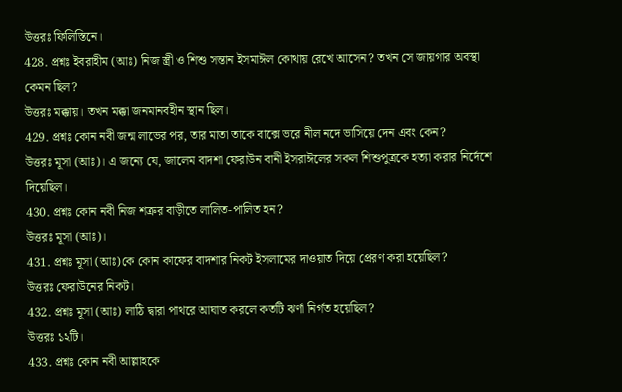উত্তরঃ ফিলিস্তিনে।
428. প্রশ্নঃ ইবরাহীম (আঃ) নিজ স্ত্রী ও শিশু সন্তান ইসমাঈল কোথায় রেখে আসেন? তখন সে জায়গার অবস্থা কেমন ছিল?
উত্তরঃ মক্কায়। তখন মক্কা জনমানবহীন স্থান ছিল।
429. প্রশ্নঃ কোন নবী জন্ম লাভের পর, তার মাতা তাকে বাক্সে ভরে নীল নদে ভাসিয়ে দেন এবং কেন?
উত্তরঃ মূসা (আঃ)। এ জন্যে যে, জালেম বাদশা ফেরাউন বানী ইসরাঈলের সকল শিশুপুত্রকে হত্যা করার নির্দেশে দিয়েছিল।
430. প্রশ্নঃ কোন নবী নিজ শত্রুর বাড়ীতে লালিত-পালিত হন?
উত্তরঃ মূসা (আঃ)।
431. প্রশ্নঃ মূসা (আঃ)কে কোন কাফের বাদশার নিকট ইসলামের দাওয়াত দিয়ে প্রেরণ করা হয়েছিল?
উত্তরঃ ফেরাউনের নিকট।
432. প্রশ্নঃ মূসা (আঃ) লাঠি দ্বারা পাথরে আঘাত করলে কতটি ঝর্ণা নির্গত হয়েছিল?
উত্তরঃ ১২টি।
433. প্রশ্নঃ কোন নবী আল্লাহকে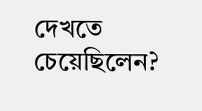দেখতে চেয়েছিলেন?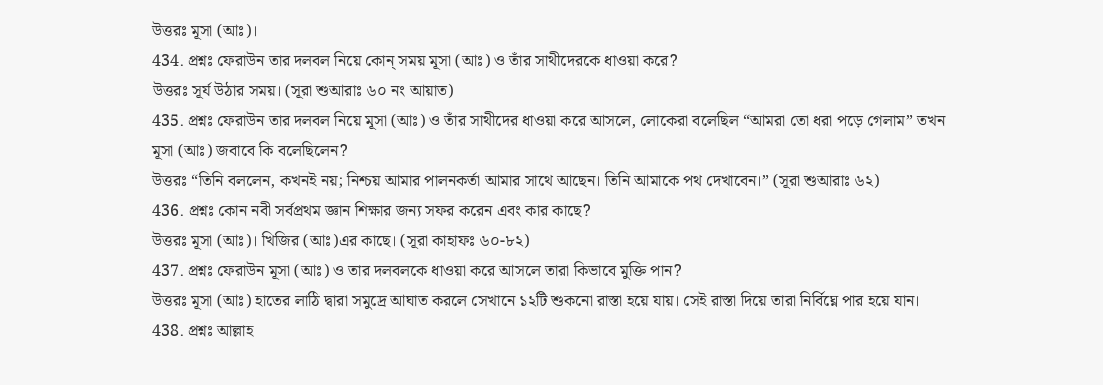উত্তরঃ মূসা (আঃ)।
434. প্রশ্নঃ ফেরাউন তার দলবল নিয়ে কোন্ সময় মূসা (আঃ) ও তাঁর সাথীদেরকে ধাওয়া করে?
উত্তরঃ সূর্য উঠার সময়। (সূরা শুআরাঃ ৬০ নং আয়াত)
435. প্রশ্নঃ ফেরাউন তার দলবল নিয়ে মূসা (আঃ) ও তাঁর সাথীদের ধাওয়া করে আসলে, লোকেরা বলেছিল “আমরা তো ধরা পড়ে গেলাম” তখন মূসা (আঃ) জবাবে কি বলেছিলেন?
উত্তরঃ “তিনি বললেন, কখনই নয়; নিশ্চয় আমার পালনকর্তা আমার সাথে আছেন। তিনি আমাকে পথ দেখাবেন।” (সূরা শুআরাঃ ৬২)
436. প্রশ্নঃ কোন নবী সর্বপ্রথম জ্ঞান শিক্ষার জন্য সফর করেন এবং কার কাছে?
উত্তরঃ মূসা (আঃ)। খিজির (আঃ)এর কাছে। (সূরা কাহাফঃ ৬০-৮২)
437. প্রশ্নঃ ফেরাউন মূসা (আঃ) ও তার দলবলকে ধাওয়া করে আসলে তারা কিভাবে মুক্তি পান?
উত্তরঃ মূসা (আঃ) হাতের লাঠি দ্বারা সমুদ্রে আঘাত করলে সেখানে ১২টি শুকনো রাস্তা হয়ে যায়। সেই রাস্তা দিয়ে তারা নির্বিঘ্নে পার হয়ে যান।
438. প্রশ্নঃ আল্লাহ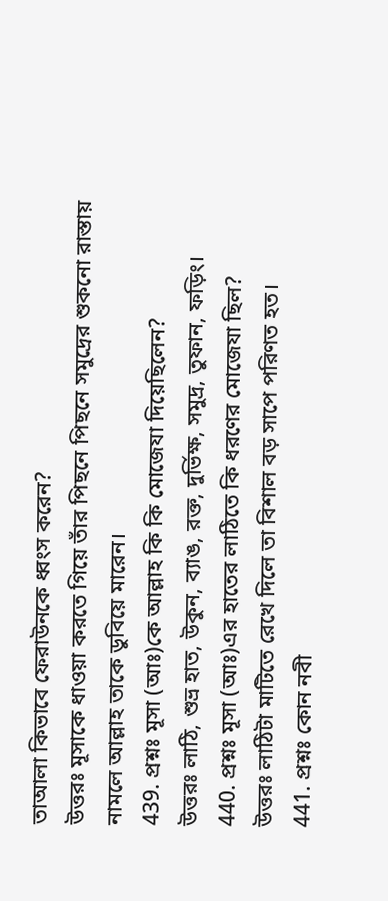তাআলা কিভাবে ফেরাউনকে ধ্বংস করেন?
উত্তরঃ মূসাকে ধাওয়া করতে গিয়ে তাঁর পিছনে পিছনে সমুদ্রের শুকনো রাস্তায় নামলে আল্লাহ তাকে ডুবিয়ে মারেন।
439. প্রশ্নঃ মূসা (আঃ)কে আল্লাহ কি কি মোজেযা দিয়েছিলেন?
উত্তরঃ লাঠি, শুভ্র হাত, উকুন, ব্যাঙ, রক্ত, দুর্ভিক্ষ, সমুদ্র, তুফান, ফড়িং।
440. প্রশ্নঃ মূসা (আঃ)এর হাতের লাঠিতে কি ধরণের মোজেযা ছিল?
উত্তরঃ লাঠিটা মাটিতে রেখে দিলে তা বিশাল বড় সাপে পরিণত হত।
441. প্রশ্নঃ কোন নবী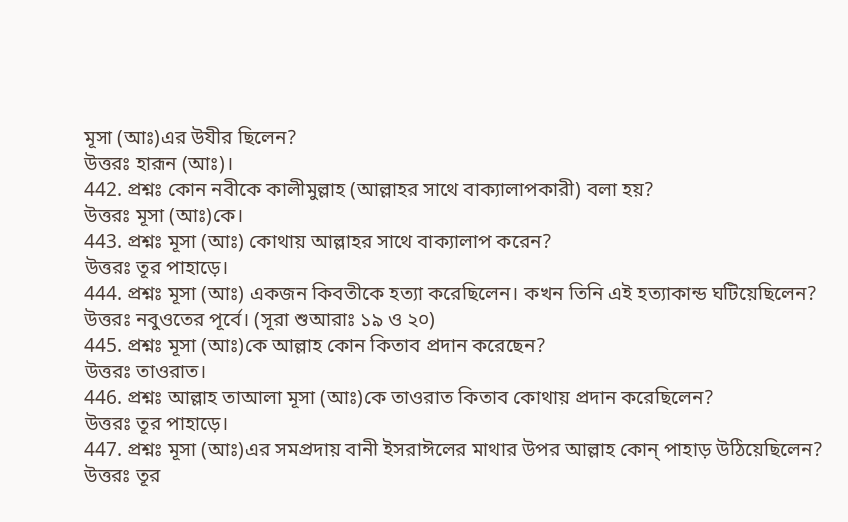মূসা (আঃ)এর উযীর ছিলেন?
উত্তরঃ হারূন (আঃ)।
442. প্রশ্নঃ কোন নবীকে কালীমুল্লাহ (আল্লাহর সাথে বাক্যালাপকারী) বলা হয়?
উত্তরঃ মূসা (আঃ)কে।
443. প্রশ্নঃ মূসা (আঃ) কোথায় আল্লাহর সাথে বাক্যালাপ করেন?
উত্তরঃ তূর পাহাড়ে।
444. প্রশ্নঃ মূসা (আঃ) একজন কিবতীকে হত্যা করেছিলেন। কখন তিনি এই হত্যাকান্ড ঘটিয়েছিলেন?
উত্তরঃ নবুওতের পূর্বে। (সূরা শুআরাঃ ১৯ ও ২০)
445. প্রশ্নঃ মূসা (আঃ)কে আল্লাহ কোন কিতাব প্রদান করেছেন?
উত্তরঃ তাওরাত।
446. প্রশ্নঃ আল্লাহ তাআলা মূসা (আঃ)কে তাওরাত কিতাব কোথায় প্রদান করেছিলেন?
উত্তরঃ তূর পাহাড়ে।
447. প্রশ্নঃ মূসা (আঃ)এর সমপ্রদায় বানী ইসরাঈলের মাথার উপর আল্লাহ কোন্ পাহাড় উঠিয়েছিলেন?
উত্তরঃ তূর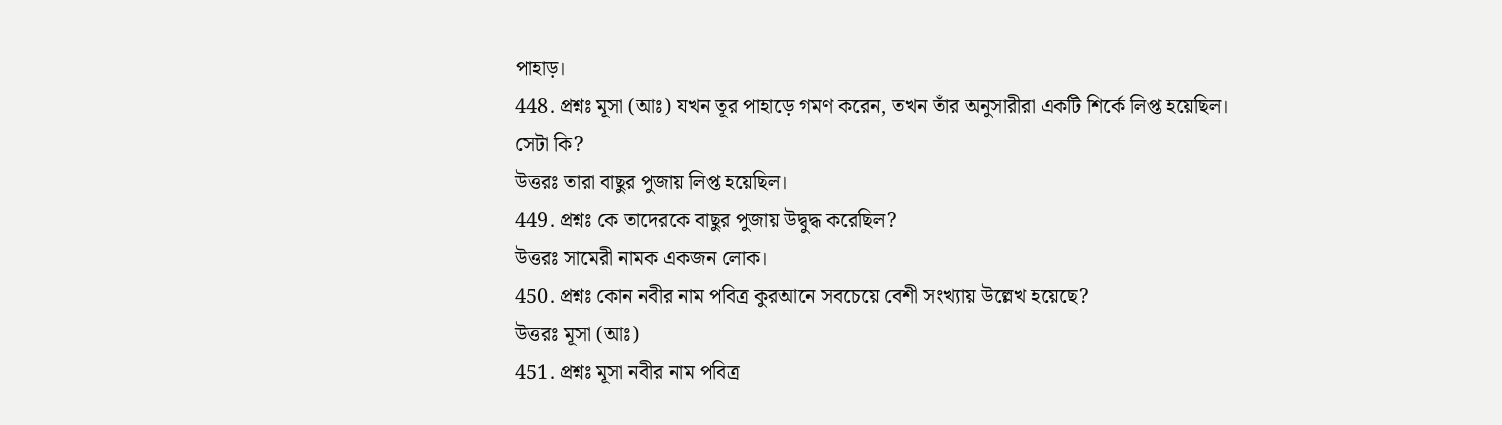পাহাড়।
448. প্রশ্নঃ মূসা (আঃ) যখন তূর পাহাড়ে গমণ করেন, তখন তাঁর অনুসারীরা একটি শির্কে লিপ্ত হয়েছিল। সেটা কি?
উত্তরঃ তারা বাছুর পুজায় লিপ্ত হয়েছিল।
449. প্রশ্নঃ কে তাদেরকে বাছুর পুজায় উদ্বুদ্ধ করেছিল?
উত্তরঃ সামেরী নামক একজন লোক।
450. প্রশ্নঃ কোন নবীর নাম পবিত্র কুরআনে সবচেয়ে বেশী সংখ্যায় উল্লেখ হয়েছে?
উত্তরঃ মূসা (আঃ)
451. প্রশ্নঃ মূসা নবীর নাম পবিত্র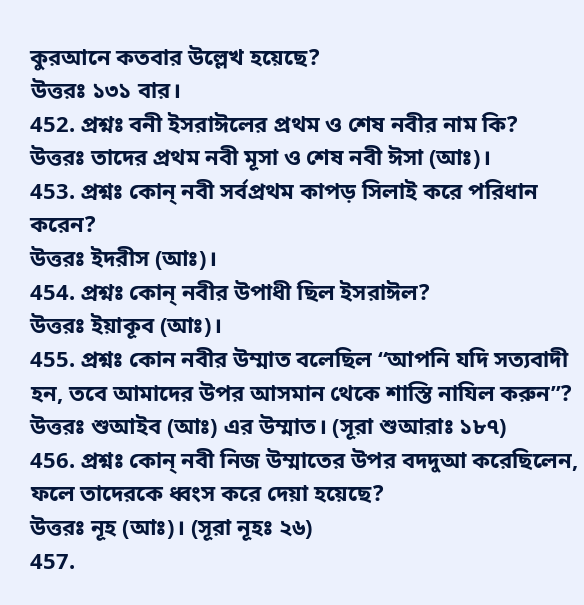কুরআনে কতবার উল্লেখ হয়েছে?
উত্তরঃ ১৩১ বার।
452. প্রশ্নঃ বনী ইসরাঈলের প্রথম ও শেষ নবীর নাম কি?
উত্তরঃ তাদের প্রথম নবী মূসা ও শেষ নবী ঈসা (আঃ)।
453. প্রশ্নঃ কোন্ নবী সর্বপ্রথম কাপড় সিলাই করে পরিধান করেন?
উত্তরঃ ইদরীস (আঃ)।
454. প্রশ্নঃ কোন্ নবীর উপাধী ছিল ইসরাঈল?
উত্তরঃ ইয়াকূব (আঃ)।
455. প্রশ্নঃ কোন নবীর উম্মাত বলেছিল “আপনি যদি সত্যবাদী হন, তবে আমাদের উপর আসমান থেকে শাস্তি নাযিল করুন”?
উত্তরঃ শুআইব (আঃ) এর উম্মাত। (সূরা শুআরাঃ ১৮৭)
456. প্রশ্নঃ কোন্ নবী নিজ উম্মাতের উপর বদদুআ করেছিলেন, ফলে তাদেরকে ধ্বংস করে দেয়া হয়েছে?
উত্তরঃ নূহ (আঃ)। (সূরা নূহঃ ২৬)
457.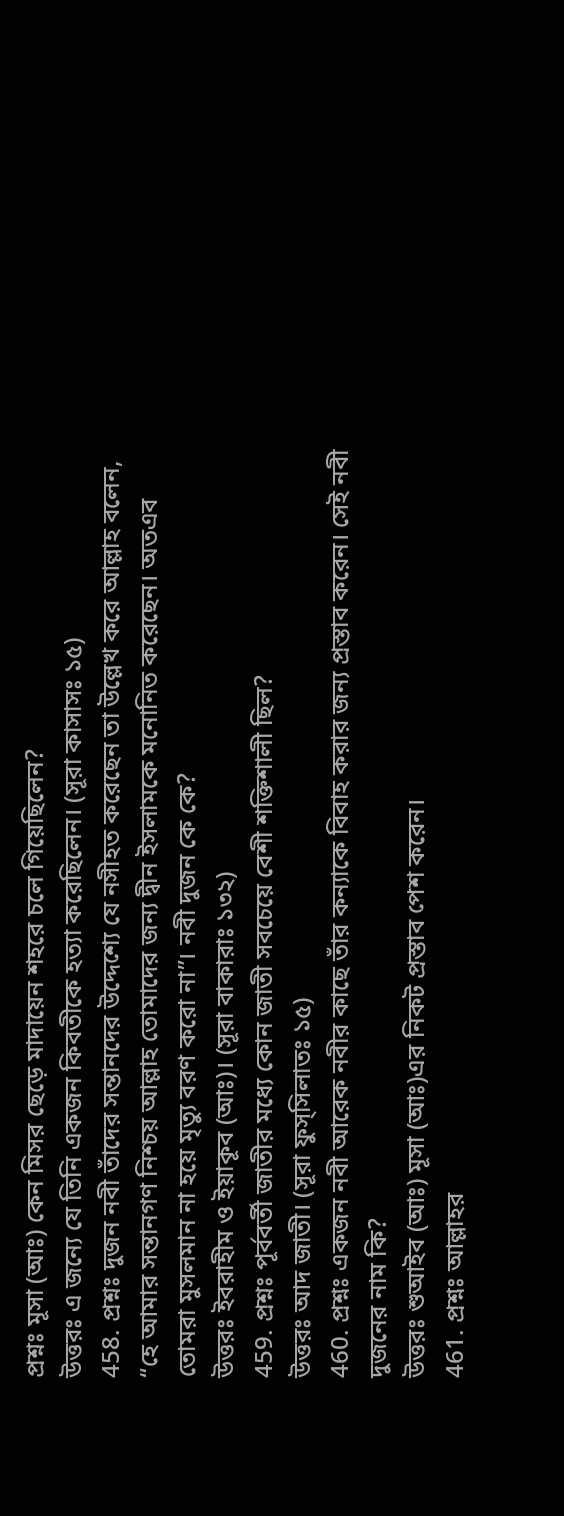প্রশ্নঃ মূসা (আঃ) কেন মিসর ছেড়ে মাদায়েন শহরে চলে গিয়েছিলেন?
উত্তরঃ এ জন্যে যে তিনি একজন কিবতীকে হত্যা করেছিলেন। (সূরা কাসাসঃ ১৫)
458. প্রশ্নঃ দুজন নবী তাঁদের সন্তানদের উদ্দেশ্যে যে নসীহত করেছেন তা উল্লেখ করে আল্লাহ বলেন, “হে আমার সন্তানগণ নিশ্চয় আল্লাহ তোমাদের জন্য দ্বীন ইসলামকে মনোনিত করেছেন। অতএব তোমরা মুসলমান না হয়ে মৃত্যু বরণ করো না”। নবী দুজন কে কে?
উত্তরঃ ইবরাহীম ও ইয়াকূব (আঃ)। (সূরা বাকারাঃ ১৩২)
459. প্রশ্নঃ পূর্ববর্তী জাতীর মধ্যে কোন জাতী সবচেয়ে বেশী শক্তিশালী ছিল?
উত্তরঃ আদ জাতী। (সূরা ফুস্সিলাতঃ ১৫)
460. প্রশ্নঃ একজন নবী আরেক নবীর কাছে তাঁর কন্যাকে বিবাহ করার জন্য প্রস্তাব করেন। সেই নবী দুজনের নাম কি?
উত্তরঃ শুআইব (আঃ) মূসা (আঃ)এর নিকট প্রস্তাব পেশ করেন।
461. প্রশ্নঃ আল্লাহর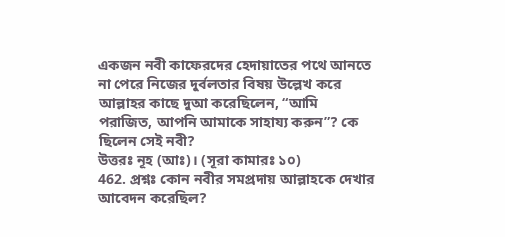একজন নবী কাফেরদের হেদায়াতের পথে আনতে না পেরে নিজের দুর্বলতার বিষয় উল্লেখ করে আল্লাহর কাছে দুআ করেছিলেন, “আমি পরাজিত, আপনি আমাকে সাহায্য করুন”? কে ছিলেন সেই নবী?
উত্তরঃ নূহ (আঃ)। (সূরা কামারঃ ১০)
462. প্রশ্নঃ কোন নবীর সমপ্রদায় আল্লাহকে দেখার আবেদন করেছিল?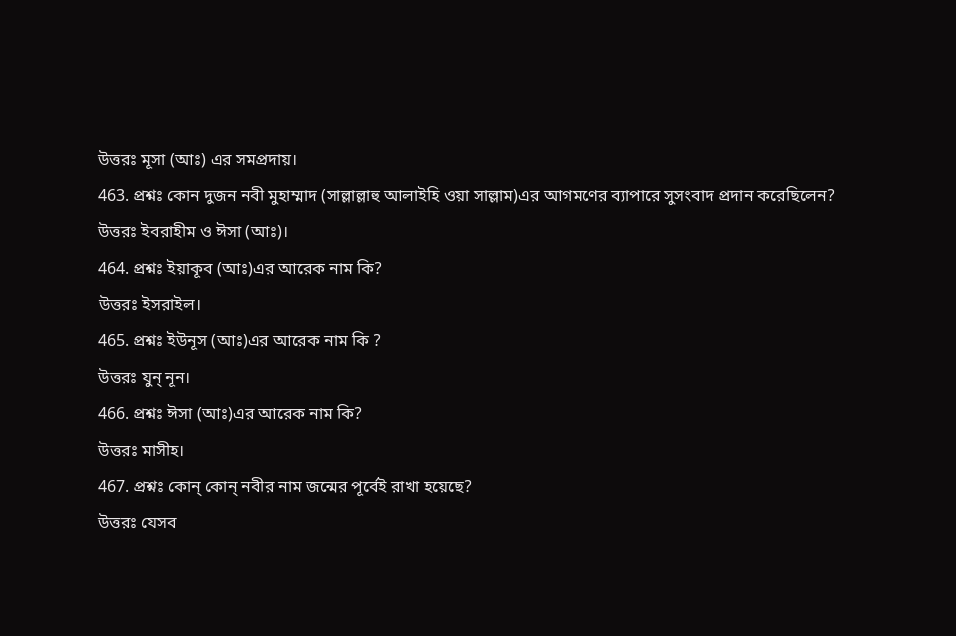উত্তরঃ মূসা (আঃ) এর সমপ্রদায়।
463. প্রশ্নঃ কোন দুজন নবী মুহাম্মাদ (সাল্লাল্লাহু আলাইহি ওয়া সাল্লাম)এর আগমণের ব্যাপারে সুসংবাদ প্রদান করেছিলেন?
উত্তরঃ ইবরাহীম ও ঈসা (আঃ)।
464. প্রশ্নঃ ইয়াকূব (আঃ)এর আরেক নাম কি?
উত্তরঃ ইসরাইল।
465. প্রশ্নঃ ইউনূস (আঃ)এর আরেক নাম কি ?
উত্তরঃ যুন্ নূন।
466. প্রশ্নঃ ঈসা (আঃ)এর আরেক নাম কি?
উত্তরঃ মাসীহ।
467. প্রশ্নঃ কোন্ কোন্ নবীর নাম জন্মের পূর্বেই রাখা হয়েছে?
উত্তরঃ যেসব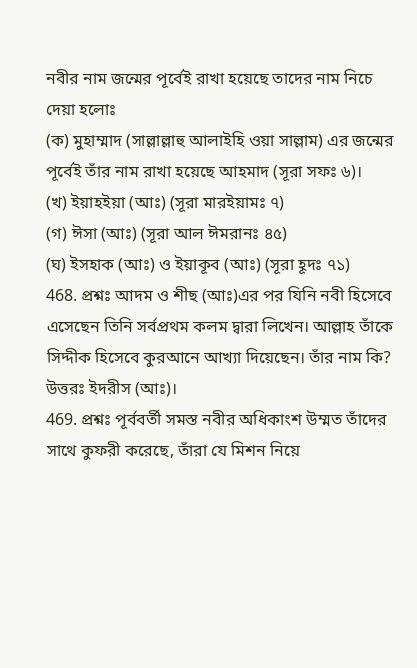নবীর নাম জন্মের পূর্বেই রাখা হয়েছে তাদের নাম নিচে দেয়া হলোঃ
(ক) মুহাম্মাদ (সাল্লাল্লাহু আলাইহি ওয়া সাল্লাম) এর জন্মের পূর্বেই তাঁর নাম রাখা হয়েছে আহমাদ (সূরা সফঃ ৬)।
(খ) ইয়াহইয়া (আঃ) (সূরা মারইয়ামঃ ৭)
(গ) ঈসা (আঃ) (সূরা আল ঈমরানঃ ৪৫)
(ঘ) ইসহাক (আঃ) ও ইয়াকূব (আঃ) (সূরা হূদঃ ৭১)
468. প্রশ্নঃ আদম ও শীছ (আঃ)এর পর যিনি নবী হিসেবে এসেছেন তিনি সর্বপ্রথম কলম দ্বারা লিখেন। আল্লাহ তাঁকে সিদ্দীক হিসেবে কুরআনে আখ্যা দিয়েছেন। তাঁর নাম কি?
উত্তরঃ ইদরীস (আঃ)।
469. প্রশ্নঃ পূর্ববর্তী সমস্ত নবীর অধিকাংশ উম্মত তাঁদের সাথে কুফরী করেছে, তাঁরা যে মিশন নিয়ে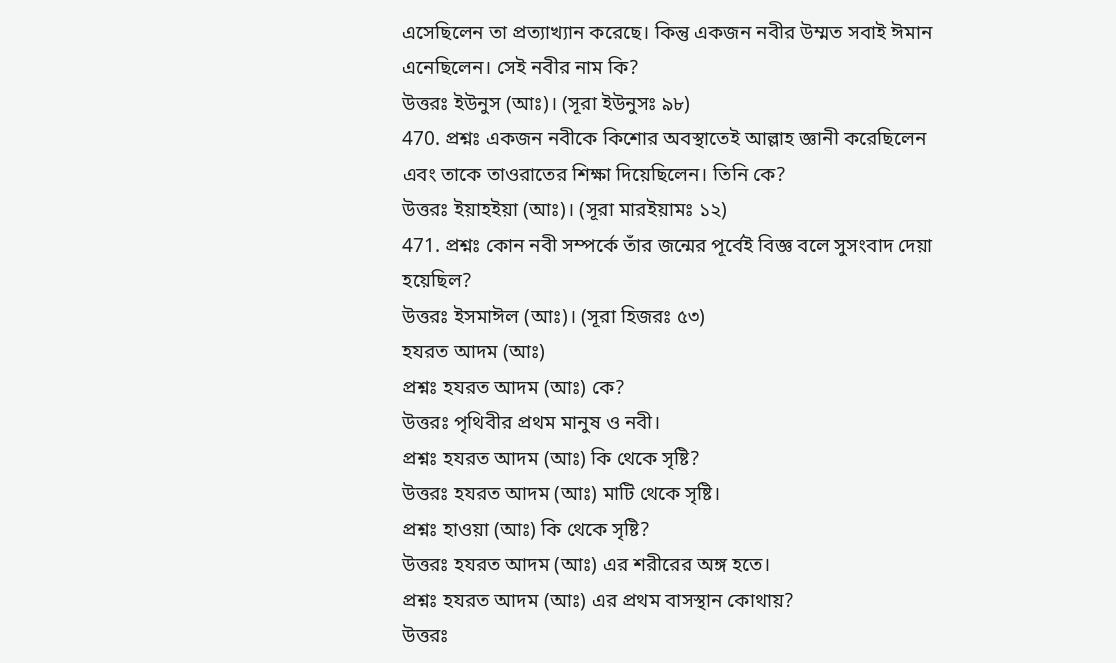এসেছিলেন তা প্রত্যাখ্যান করেছে। কিন্তু একজন নবীর উম্মত সবাই ঈমান এনেছিলেন। সেই নবীর নাম কি?
উত্তরঃ ইউনুস (আঃ)। (সূরা ইউনুসঃ ৯৮)
470. প্রশ্নঃ একজন নবীকে কিশোর অবস্থাতেই আল্লাহ জ্ঞানী করেছিলেন এবং তাকে তাওরাতের শিক্ষা দিয়েছিলেন। তিনি কে?
উত্তরঃ ইয়াহইয়া (আঃ)। (সূরা মারইয়ামঃ ১২)
471. প্রশ্নঃ কোন নবী সম্পর্কে তাঁর জন্মের পূর্বেই বিজ্ঞ বলে সুসংবাদ দেয়া হয়েছিল?
উত্তরঃ ইসমাঈল (আঃ)। (সূরা হিজরঃ ৫৩)
হযরত আদম (আঃ)
প্রশ্নঃ হযরত আদম (আঃ) কে?
উত্তরঃ পৃথিবীর প্রথম মানুষ ও নবী।
প্রশ্নঃ হযরত আদম (আঃ) কি থেকে সৃষ্টি?
উত্তরঃ হযরত আদম (আঃ) মাটি থেকে সৃষ্টি।
প্রশ্নঃ হাওয়া (আঃ) কি থেকে সৃষ্টি?
উত্তরঃ হযরত আদম (আঃ) এর শরীরের অঙ্গ হতে।
প্রশ্নঃ হযরত আদম (আঃ) এর প্রথম বাসস্থান কোথায়?
উত্তরঃ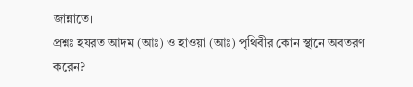জান্নাতে।
প্রশ্নঃ হযরত আদম (আঃ) ও হাওয়া (আঃ) পৃথিবীর কোন স্থানে অবতরণ করেন?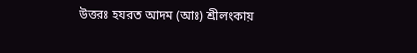উত্তরঃ হযরত আদম (আঃ) শ্রীলংকায়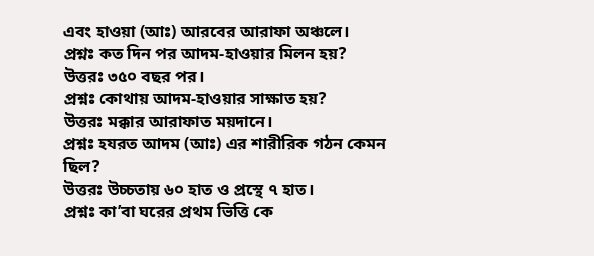এবং হাওয়া (আঃ) আরবের আরাফা অঞ্চলে।
প্রশ্নঃ কত দিন পর আদম-হাওয়ার মিলন হয়?
উত্তরঃ ৩৫০ বছর পর।
প্রশ্নঃ কোথায় আদম-হাওয়ার সাক্ষাত হয়?
উত্তরঃ মক্কার আরাফাত ময়দানে।
প্রশ্নঃ হযরত আদম (আঃ) এর শারীরিক গঠন কেমন ছিল?
উত্তরঃ উচ্চতায় ৬০ হাত ও প্রস্থে ৭ হাত।
প্রশ্নঃ কা’বা ঘরের প্রথম ভিত্তি কে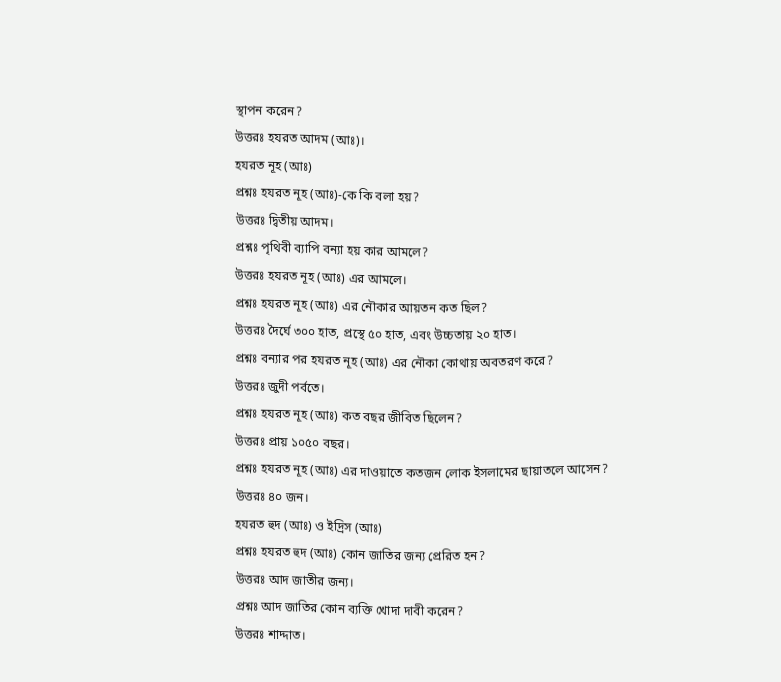স্থাপন করেন?
উত্তরঃ হযরত আদম (আঃ)।
হযরত নূহ (আঃ)
প্রশ্নঃ হযরত নূহ (আঃ)-কে কি বলা হয়?
উত্তরঃ দ্বিতীয় আদম।
প্রশ্নঃ পৃথিবী ব্যাপি বন্যা হয় কার আমলে?
উত্তরঃ হযরত নূহ (আঃ) এর আমলে।
প্রশ্নঃ হযরত নূহ (আঃ) এর নৌকার আয়তন কত ছিল?
উত্তরঃ দৈর্ঘে ৩০০ হাত, প্রস্থে ৫০ হাত, এবং উচ্চতায় ২০ হাত।
প্রশ্নঃ বন্যার পর হযরত নূহ (আঃ) এর নৌকা কোথায় অবতরণ করে?
উত্তরঃ জুদী পর্বতে।
প্রশ্নঃ হযরত নূহ (আঃ) কত বছর জীবিত ছিলেন?
উত্তরঃ প্রায় ১০৫০ বছর।
প্রশ্নঃ হযরত নূহ (আঃ) এর দাওয়াতে কতজন লোক ইসলামের ছায়াতলে আসেন?
উত্তরঃ ৪০ জন।
হযরত হুদ (আঃ) ও ইদ্রিস (আঃ)
প্রশ্নঃ হযরত হুদ (আঃ) কোন জাতির জন্য প্রেরিত হন?
উত্তরঃ আদ জাতীর জন্য।
প্রশ্নঃ আদ জাতির কোন ব্যক্তি খোদা দাবী করেন?
উত্তরঃ শাদ্দাত।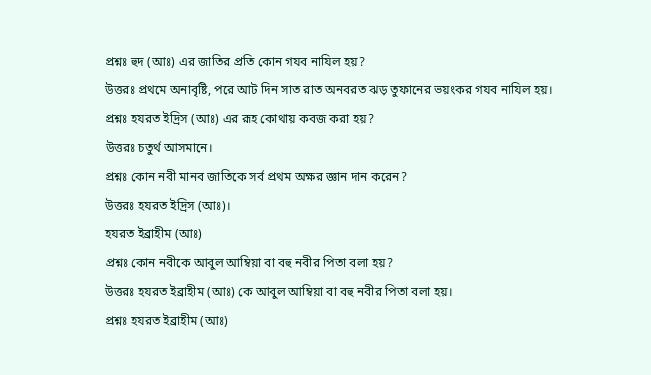প্রশ্নঃ হুদ (আঃ) এর জাতির প্রতি কোন গযব নাযিল হয়?
উত্তরঃ প্রথমে অনাবৃষ্টি, পরে আট দিন সাত রাত অনবরত ঝড় তুফানের ভয়ংকর গযব নাযিল হয়।
প্রশ্নঃ হযরত ইদ্রিস (আঃ) এর রূহ কোথায় কবজ করা হয়?
উত্তরঃ চতুর্থ আসমানে।
প্রশ্নঃ কোন নবী মানব জাতিকে সর্ব প্রথম অক্ষর জ্ঞান দান করেন?
উত্তরঃ হযরত ইদ্রিস (আঃ)।
হযরত ইব্রাহীম (আঃ)
প্রশ্নঃ কোন নবীকে আবুল আম্বিয়া বা বহু নবীর পিতা বলা হয়?
উত্তরঃ হযরত ইব্রাহীম (আঃ) কে আবুল আম্বিয়া বা বহু নবীর পিতা বলা হয়।
প্রশ্নঃ হযরত ইব্রাহীম (আঃ)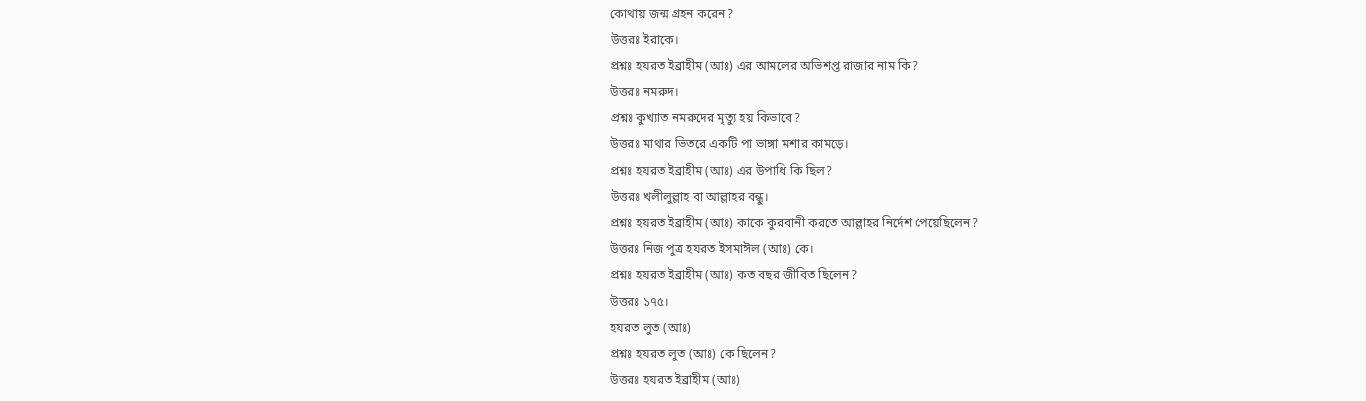কোথায় জন্ম গ্রহন করেন?
উত্তরঃ ইরাকে।
প্রশ্নঃ হযরত ইব্রাহীম (আঃ) এর আমলের অভিশপ্ত রাজার নাম কি?
উত্তরঃ নমরুদ।
প্রশ্নঃ কুখ্যাত নমরুদের মৃত্যু হয় কিভাবে?
উত্তরঃ মাথার ভিতরে একটি পা ভাঙ্গা মশার কামড়ে।
প্রশ্নঃ হযরত ইব্রাহীম (আঃ) এর উপাধি কি ছিল?
উত্তরঃ খলীলুল্লাহ বা আল্লাহর বন্ধু।
প্রশ্নঃ হযরত ইব্রাহীম (আঃ) কাকে কুরবানী করতে আল্লাহর নির্দেশ পেয়েছিলেন?
উত্তরঃ নিজ পুত্র হযরত ইসমাঈল (আঃ) কে।
প্রশ্নঃ হযরত ইব্রাহীম (আঃ) কত বছর জীবিত ছিলেন?
উত্তরঃ ১৭৫।
হযরত লুত (আঃ)
প্রশ্নঃ হযরত লুত (আঃ) কে ছিলেন?
উত্তরঃ হযরত ইব্রাহীম (আঃ)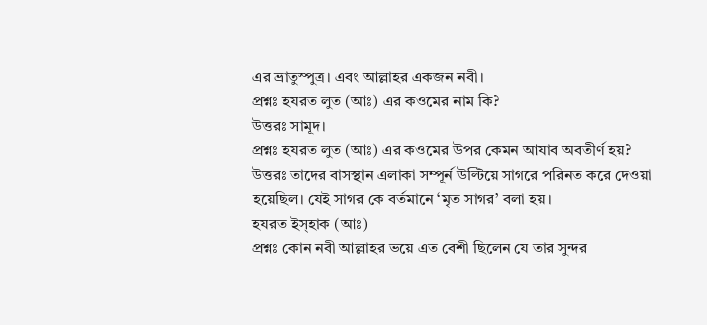এর ভ্রাতুস্পুত্র। এবং আল্লাহর একজন নবী।
প্রশ্নঃ হযরত লুত (আঃ) এর কওমের নাম কি?
উত্তরঃ সামূদ।
প্রশ্নঃ হযরত লুত (আঃ) এর কওমের উপর কেমন আযাব অবতীর্ণ হয়?
উত্তরঃ তাদের বাসস্থান এলাকা সম্পূর্ন উল্টিয়ে সাগরে পরিনত করে দেওয়া হয়েছিল। যেই সাগর কে বর্তমানে ‘মৃত সাগর’ বলা হয়।
হযরত ইস্হাক (আঃ)
প্রশ্নঃ কোন নবী আল্লাহর ভয়ে এত বেশী ছিলেন যে তার সুন্দর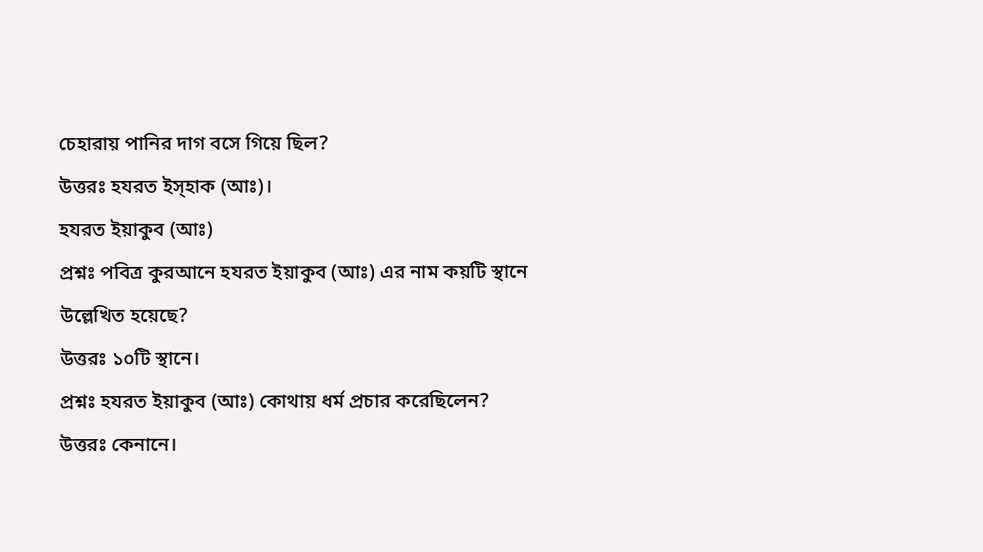চেহারায় পানির দাগ বসে গিয়ে ছিল?
উত্তরঃ হযরত ইস্হাক (আঃ)।
হযরত ইয়াকুব (আঃ)
প্রশ্নঃ পবিত্র কুরআনে হযরত ইয়াকুব (আঃ) এর নাম কয়টি স্থানে উল্লেখিত হয়েছে?
উত্তরঃ ১০টি স্থানে।
প্রশ্নঃ হযরত ইয়াকুব (আঃ) কোথায় ধর্ম প্রচার করেছিলেন?
উত্তরঃ কেনানে।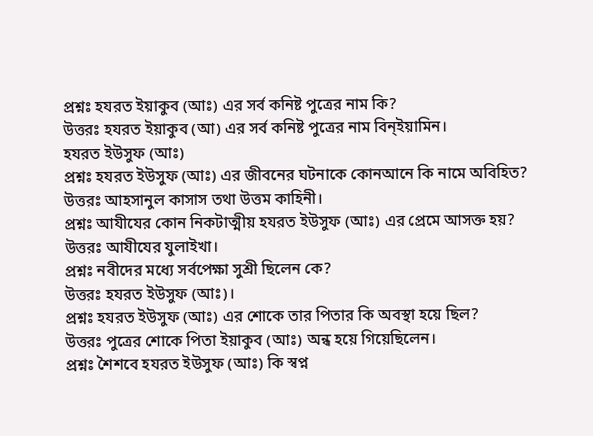প্রশ্নঃ হযরত ইয়াকুব (আঃ) এর সর্ব কনিষ্ট পুত্রের নাম কি?
উত্তরঃ হযরত ইয়াকুব (আ) এর সর্ব কনিষ্ট পুত্রের নাম বিন্ইয়ামিন।
হযরত ইউসুফ (আঃ)
প্রশ্নঃ হযরত ইউসুফ (আঃ) এর জীবনের ঘটনাকে কোনআনে কি নামে অবিহিত?
উত্তরঃ আহসানুল কাসাস তথা উত্তম কাহিনী।
প্রশ্নঃ আযীযের কোন নিকটাত্মীয় হযরত ইউসুফ (আঃ) এর প্রেমে আসক্ত হয়?
উত্তরঃ আযীযের যুলাইখা।
প্রশ্নঃ নবীদের মধ্যে সর্বপেক্ষা সুশ্রী ছিলেন কে?
উত্তরঃ হযরত ইউসুফ (আঃ)।
প্রশ্নঃ হযরত ইউসুফ (আঃ) এর শোকে তার পিতার কি অবস্থা হয়ে ছিল?
উত্তরঃ পুত্রের শোকে পিতা ইয়াকুব (আঃ) অন্ধ হয়ে গিয়েছিলেন।
প্রশ্নঃ শৈশবে হযরত ইউসুফ (আঃ) কি স্বপ্ন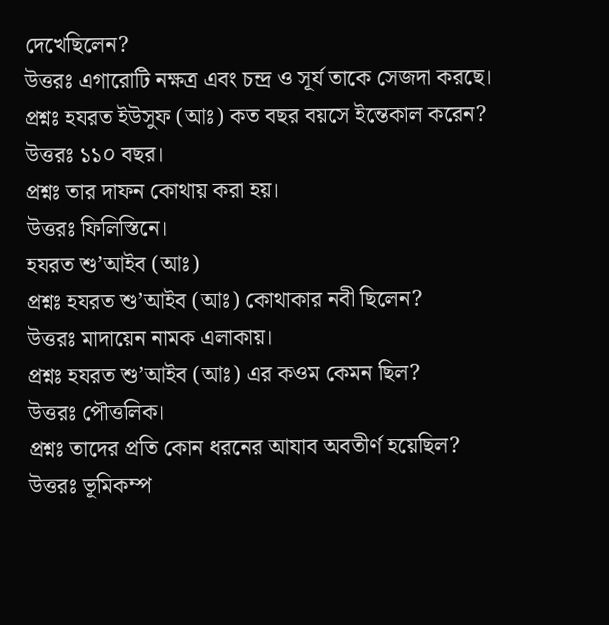দেখেছিলেন?
উত্তরঃ এগারোটি নক্ষত্র এবং চন্দ্র ও সূর্য তাকে সেজদা করছে।
প্রশ্নঃ হযরত ইউসুফ (আঃ) কত বছর বয়সে ইন্তেকাল করেন?
উত্তরঃ ১১০ বছর।
প্রশ্নঃ তার দাফন কোথায় করা হয়।
উত্তরঃ ফিলিস্তিনে।
হযরত শু’আইব (আঃ)
প্রশ্নঃ হযরত শু’আইব (আঃ) কোথাকার নবী ছিলেন?
উত্তরঃ মাদায়েন নামক এলাকায়।
প্রশ্নঃ হযরত শু’আইব (আঃ) এর কওম কেমন ছিল?
উত্তরঃ পৌত্তলিক।
প্রশ্নঃ তাদের প্রতি কোন ধরনের আযাব অবতীর্ণ হয়েছিল?
উত্তরঃ ভূমিকম্প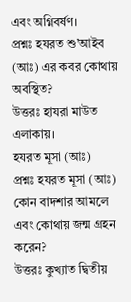এবং অগ্নিবর্ষণ।
প্রশ্নঃ হযরত শু’আইব (আঃ) এর কবর কোথায় অবস্থিত?
উত্তরঃ হাযরা মাউত এলাকায়।
হযরত মূসা (আঃ)
প্রশ্নঃ হযরত মূসা (আঃ) কোন বাদশার আমলে এবং কোথায় জন্ম গ্রহন করেন?
উত্তরঃ কুখ্যাত দ্বিতীয়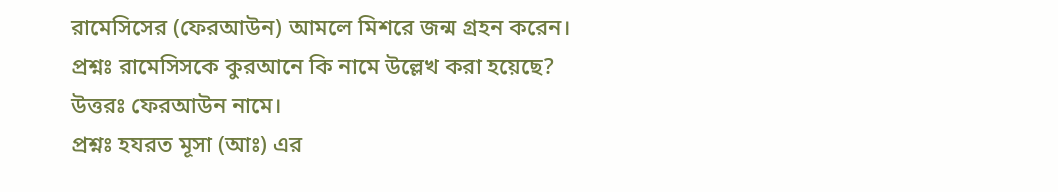রামেসিসের (ফেরআউন) আমলে মিশরে জন্ম গ্রহন করেন।
প্রশ্নঃ রামেসিসকে কুরআনে কি নামে উল্লেখ করা হয়েছে?
উত্তরঃ ফেরআউন নামে।
প্রশ্নঃ হযরত মূসা (আঃ) এর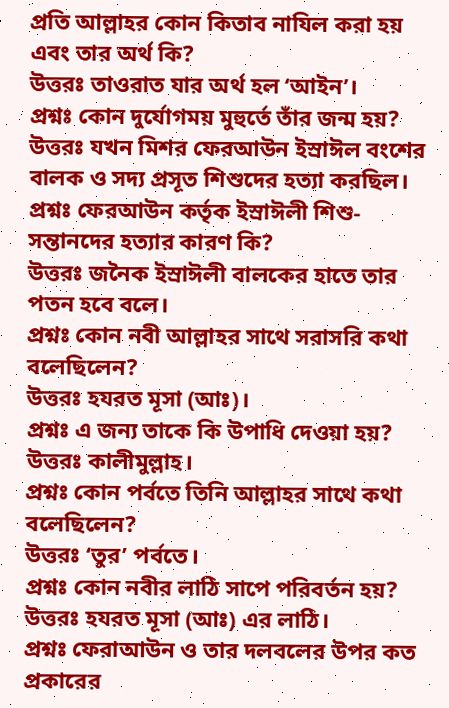প্রতি আল্লাহর কোন কিতাব নাযিল করা হয় এবং তার অর্থ কি?
উত্তরঃ তাওরাত যার অর্থ হল ‘আইন’।
প্রশ্নঃ কোন দুর্যোগময় মুহুর্তে তাঁর জন্ম হয়?
উত্তরঃ যখন মিশর ফেরআউন ইস্রাঈল বংশের বালক ও সদ্য প্রসূত শিশুদের হত্যা করছিল।
প্রশ্নঃ ফেরআউন কর্তৃক ইস্রাঈলী শিশু-সন্তানদের হত্যার কারণ কি?
উত্তরঃ জনৈক ইস্রাঈলী বালকের হাতে তার পতন হবে বলে।
প্রশ্নঃ কোন নবী আল্লাহর সাথে সরাসরি কথা বলেছিলেন?
উত্তরঃ হযরত মূসা (আঃ)।
প্রশ্নঃ এ জন্য তাকে কি উপাধি দেওয়া হয়?
উত্তরঃ কালীমুল্লাহ।
প্রশ্নঃ কোন পর্বতে তিনি আল্লাহর সাথে কথা বলেছিলেন?
উত্তরঃ ‘তুর’ পর্বতে।
প্রশ্নঃ কোন নবীর লাঠি সাপে পরিবর্তন হয়?
উত্তরঃ হযরত মূসা (আঃ) এর লাঠি।
প্রশ্নঃ ফেরাআউন ও তার দলবলের উপর কত প্রকারের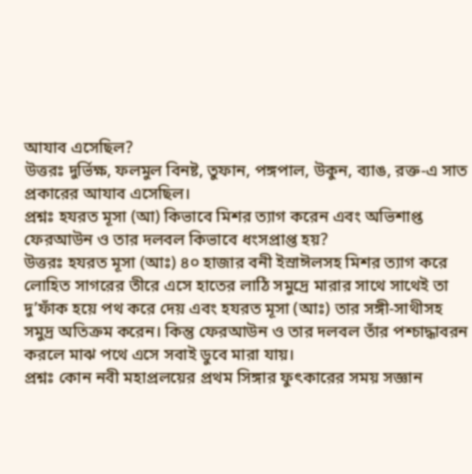আযাব এসেছিল?
উত্তরঃ দুর্ভিক্ষ, ফলমুল বিনষ্ট, তুফান, পঙ্গপাল, উকুন, ব্যাঙ, রক্ত-এ সাত প্রকারের আযাব এসেছিল।
প্রশ্নঃ হযরত মূসা (আ) কিভাবে মিশর ত্যাগ করেন এবং অভিশাপ্ত ফেরআউন ও তার দলবল কিভাবে ধংসপ্রাপ্ত হয়?
উত্তরঃ হযরত মূসা (আঃ) ৪০ হাজার বনী ইস্রাঈলসহ মিশর ত্যাগ করে লোহিত সাগরের তীরে এসে হাতের লাঠি সমুদ্রে মারার সাথে সাথেই তা দু’ফাঁক হয়ে পথ করে দেয় এবং হযরত মূসা (আঃ) তার সঙ্গী-সাথীসহ সমুদ্র অতিক্রম করেন। কিন্তু ফেরআউন ও তার দলবল তাঁর পশ্চাদ্ধাবরন করলে মাঝ পথে এসে সবাই ডুবে মারা যায়।
প্রশ্নঃ কোন নবী মহাপ্রলয়ের প্রথম সিঙ্গার ফুৎকারের সময় সজ্ঞান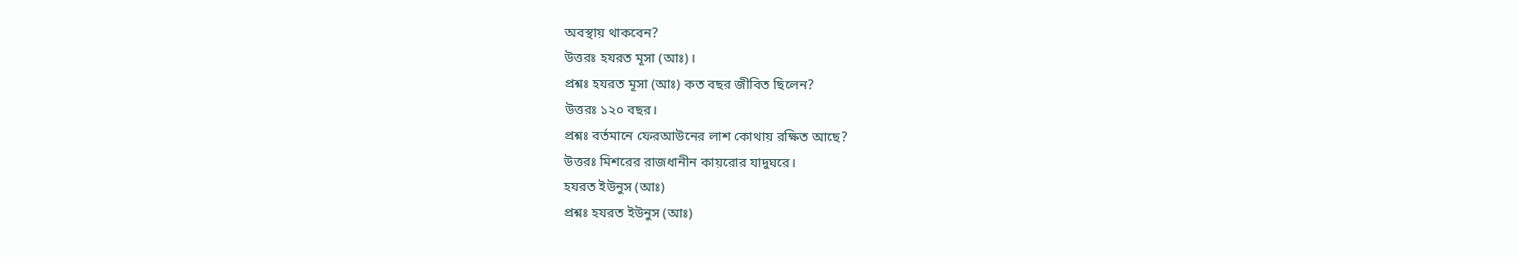অবস্থায় থাকবেন?
উত্তরঃ হযরত মূসা (আঃ)।
প্রশ্নঃ হযরত মূসা (আঃ) কত বছর জীবিত ছিলেন?
উত্তরঃ ১২০ বছর।
প্রশ্নঃ বর্তমানে ফেরআউনের লাশ কোথায় রক্ষিত আছে?
উত্তরঃ মিশরের রাজধানীন কায়রোর যাদুঘরে।
হযরত ইউনুস (আঃ)
প্রশ্নঃ হযরত ইউনুস (আঃ)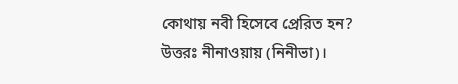কোথায় নবী হিসেবে প্রেরিত হন?
উত্তরঃ নীনাওয়ায় (নিনীভা)।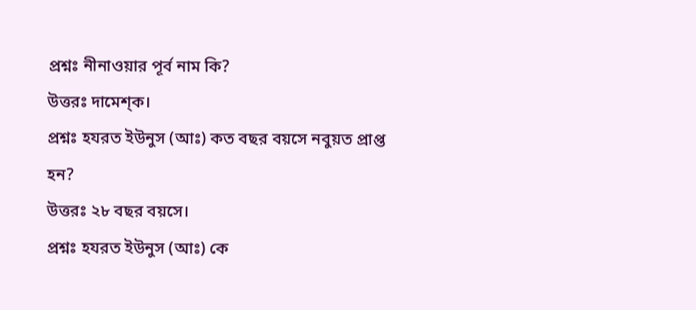প্রশ্নঃ নীনাওয়ার পূর্ব নাম কি?
উত্তরঃ দামেশ্ক।
প্রশ্নঃ হযরত ইউনুস (আঃ) কত বছর বয়সে নবুয়ত প্রাপ্ত হন?
উত্তরঃ ২৮ বছর বয়সে।
প্রশ্নঃ হযরত ইউনুস (আঃ) কে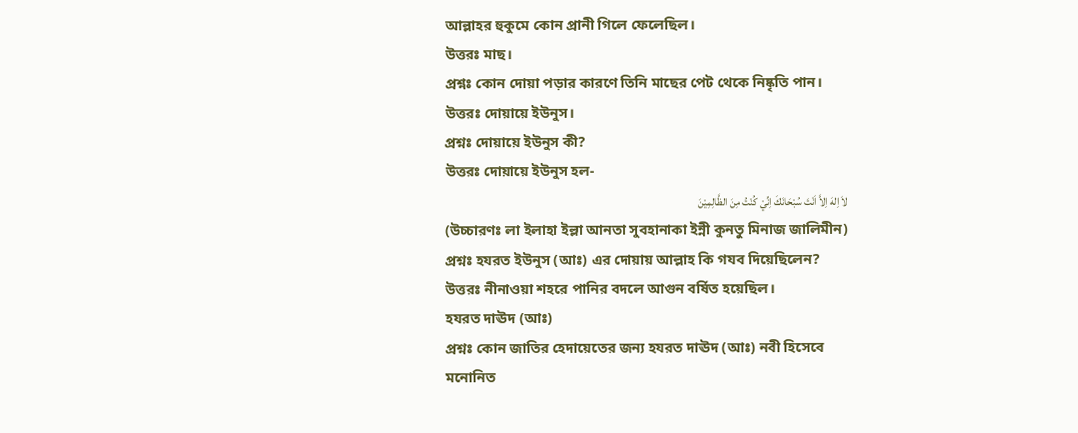আল্লাহর হুকুমে কোন প্রানী গিলে ফেলেছিল।
উত্তরঃ মাছ।
প্রশ্নঃ কোন দোয়া পড়ার কারণে তিনি মাছের পেট থেকে নিষ্কৃতি পান।
উত্তরঃ দোয়ায়ে ইউনুস।
প্রশ্নঃ দোয়ায়ে ইউনুস কী?
উত্তরঃ দোয়ায়ে ইউনুস হল-
لاَ اِلهَ اِلاَّ اَنْتَ سُبْحَانَكَ اِنِّيْ كُنْتُ مِنَ الظَّالِمِيْنَ
(উচ্চারণঃ লা ইলাহা ইল্লা আনতা সুবহানাকা ইন্নী কুনতু মিনাজ জালিমীন)
প্রশ্নঃ হযরত ইউনুস (আঃ) এর দোয়ায় আল্লাহ কি গযব দিয়েছিলেন?
উত্তরঃ নীনাওয়া শহরে পানির বদলে আগুন বর্ষিত হয়েছিল।
হযরত দাঊদ (আঃ)
প্রশ্নঃ কোন জাতির হেদায়েতের জন্য হযরত দাঊদ (আঃ) নবী হিসেবে মনোনিত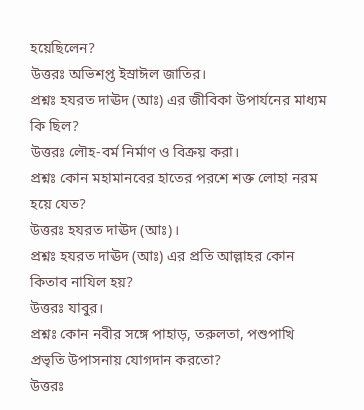হয়েছিলেন?
উত্তরঃ অভিশপ্ত ইস্রাঈল জাতির।
প্রশ্নঃ হযরত দাঊদ (আঃ) এর জীবিকা উপার্যনের মাধ্যম কি ছিল?
উত্তরঃ লৌহ-বর্ম নির্মাণ ও বিক্রয় করা।
প্রশ্নঃ কোন মহামানবের হাতের পরশে শক্ত লোহা নরম হয়ে যেত?
উত্তরঃ হযরত দাঊদ (আঃ)।
প্রশ্নঃ হযরত দাঊদ (আঃ) এর প্রতি আল্লাহর কোন কিতাব নাযিল হয়?
উত্তরঃ যাবুর।
প্রশ্নঃ কোন নবীর সঙ্গে পাহাড়, তরুলতা, পশুপাখি প্রভৃতি উপাসনায় যোগদান করতো?
উত্তরঃ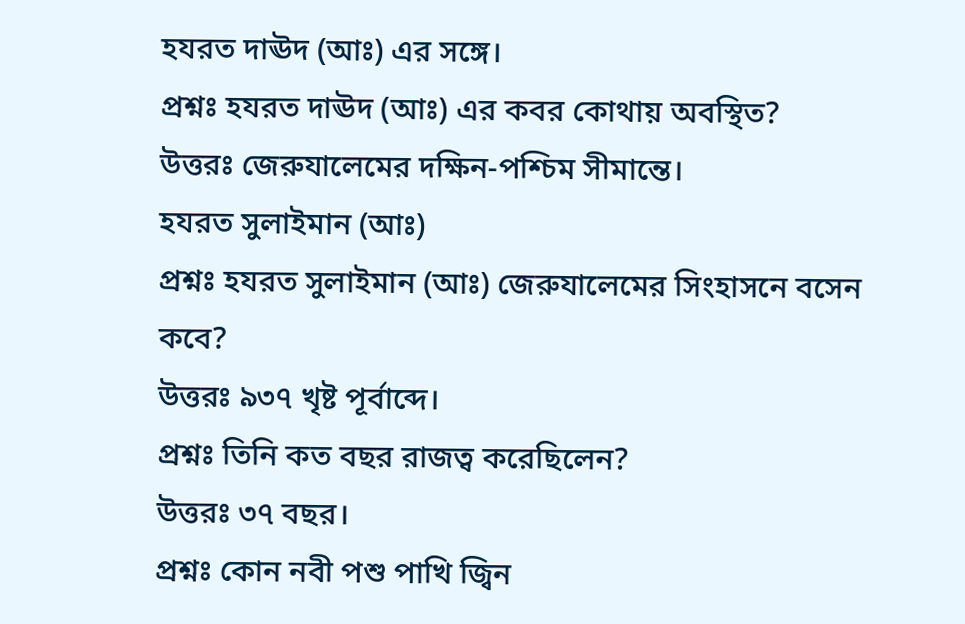হযরত দাঊদ (আঃ) এর সঙ্গে।
প্রশ্নঃ হযরত দাঊদ (আঃ) এর কবর কোথায় অবস্থিত?
উত্তরঃ জেরুযালেমের দক্ষিন-পশ্চিম সীমান্তে।
হযরত সুলাইমান (আঃ)
প্রশ্নঃ হযরত সুলাইমান (আঃ) জেরুযালেমের সিংহাসনে বসেন কবে?
উত্তরঃ ৯৩৭ খৃষ্ট পূর্বাব্দে।
প্রশ্নঃ তিনি কত বছর রাজত্ব করেছিলেন?
উত্তরঃ ৩৭ বছর।
প্রশ্নঃ কোন নবী পশু পাখি জ্বিন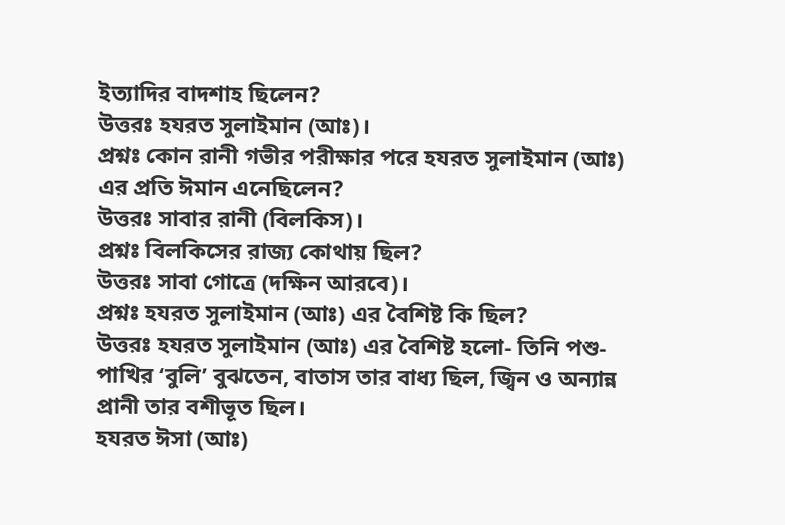ইত্যাদির বাদশাহ ছিলেন?
উত্তরঃ হযরত সুলাইমান (আঃ)।
প্রশ্নঃ কোন রানী গভীর পরীক্ষার পরে হযরত সুলাইমান (আঃ) এর প্রতি ঈমান এনেছিলেন?
উত্তরঃ সাবার রানী (বিলকিস)।
প্রশ্নঃ বিলকিসের রাজ্য কোথায় ছিল?
উত্তরঃ সাবা গোত্রে (দক্ষিন আরবে)।
প্রশ্নঃ হযরত সুলাইমান (আঃ) এর বৈশিষ্ট কি ছিল?
উত্তরঃ হযরত সুলাইমান (আঃ) এর বৈশিষ্ট হলো- তিনি পশু-পাখির ‘বুলি’ বুঝতেন, বাতাস তার বাধ্য ছিল, জ্বিন ও অন্যান্ন প্রানী তার বশীভূত ছিল।
হযরত ঈসা (আঃ)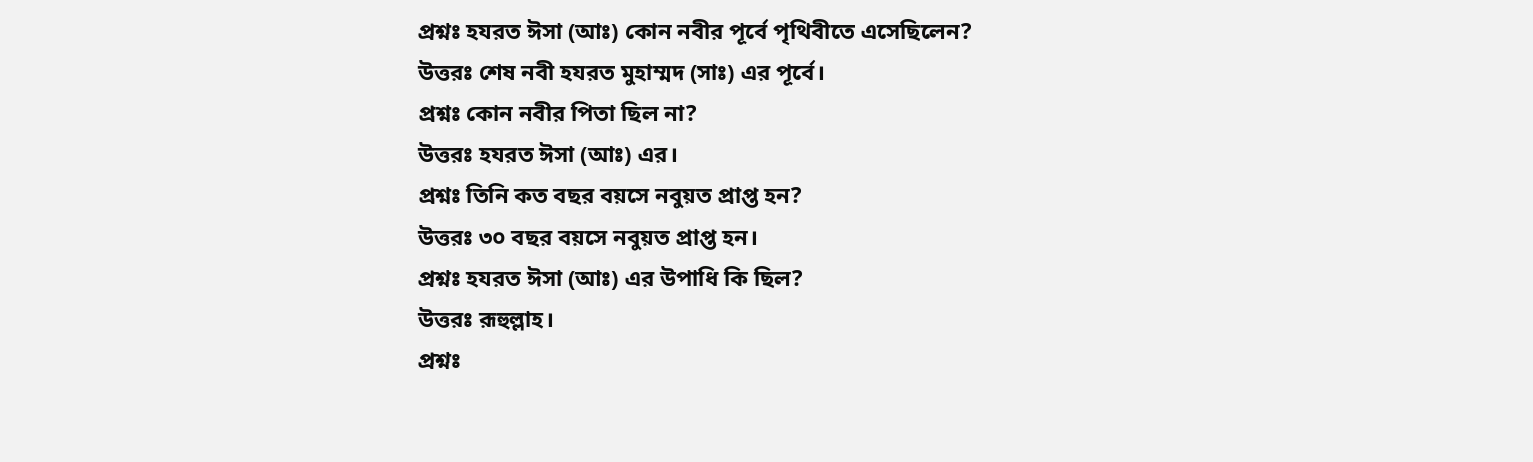প্রশ্নঃ হযরত ঈসা (আঃ) কোন নবীর পূর্বে পৃথিবীতে এসেছিলেন?
উত্তরঃ শেষ নবী হযরত মুহাম্মদ (সাঃ) এর পূর্বে।
প্রশ্নঃ কোন নবীর পিতা ছিল না?
উত্তরঃ হযরত ঈসা (আঃ) এর।
প্রশ্নঃ তিনি কত বছর বয়সে নবুয়ত প্রাপ্ত হন?
উত্তরঃ ৩০ বছর বয়সে নবুয়ত প্রাপ্ত হন।
প্রশ্নঃ হযরত ঈসা (আঃ) এর উপাধি কি ছিল?
উত্তরঃ রূহুল্লাহ।
প্রশ্নঃ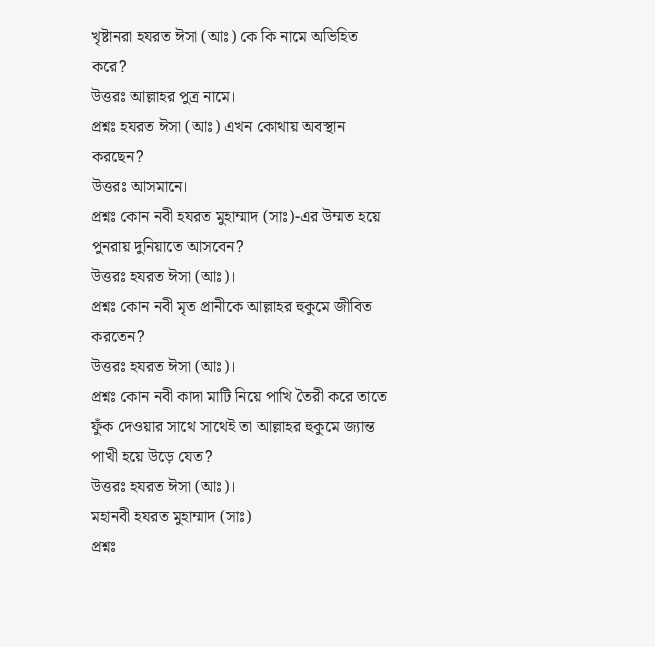খৃষ্টানরা হযরত ঈসা (আঃ) কে কি নামে অভিহিত করে?
উত্তরঃ আল্লাহর পুত্র নামে।
প্রশ্নঃ হযরত ঈসা (আঃ) এখন কোথায় অবস্থান করছেন?
উত্তরঃ আসমানে।
প্রশ্নঃ কোন নবী হযরত মুহাম্মাদ (সাঃ)-এর উম্মত হয়ে পুনরায় দুনিয়াতে আসবেন?
উত্তরঃ হযরত ঈসা (আঃ)।
প্রশ্নঃ কোন নবী মৃত প্রানীকে আল্লাহর হুকুমে জীবিত করতেন?
উত্তরঃ হযরত ঈসা (আঃ)।
প্রশ্নঃ কোন নবী কাদা মাটি নিয়ে পাখি তৈরী করে তাতে ফুঁক দেওয়ার সাথে সাথেই তা আল্লাহর হুকুমে জ্যান্ত পাখী হয়ে উড়ে যেত?
উত্তরঃ হযরত ঈসা (আঃ)।
মহানবী হযরত মুহাম্মাদ (সাঃ)
প্রশ্নঃ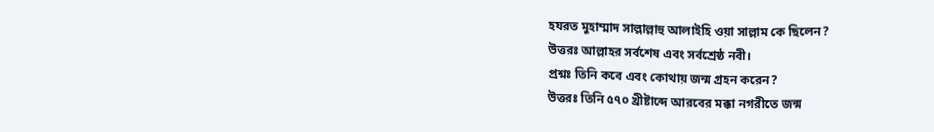হযরত মুহাম্মাদ সাল্লাল্লাহু আলাইহি ওয়া সাল্লাম কে ছিলেন?
উত্তরঃ আল্লাহর সর্বশেষ এবং সর্বশ্রেষ্ঠ নবী।
প্রশ্নঃ তিনি কবে এবং কোথায় জন্ম গ্রহন করেন?
উত্তরঃ তিনি ৫৭০ খ্রীষ্টাব্দে আরবের মক্কা নগরীতে জন্ম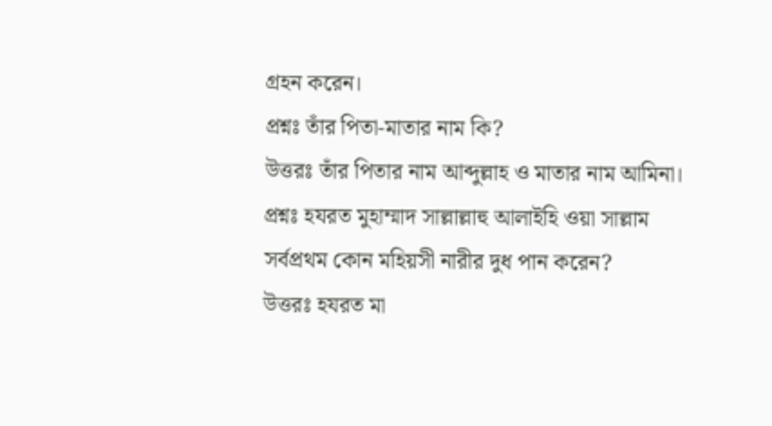গ্রহন করেন।
প্রশ্নঃ তাঁর পিতা-মাতার নাম কি?
উত্তরঃ তাঁর পিতার নাম আব্দুল্লাহ ও মাতার নাম আমিনা।
প্রশ্নঃ হযরত মুহাম্মাদ সাল্লাল্লাহু আলাইহি ওয়া সাল্লাম সর্বপ্রথম কোন মহিয়সী নারীর দুধ পান করেন?
উত্তরঃ হযরত মা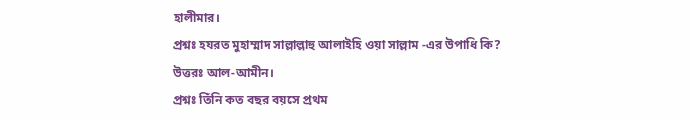হালীমার।
প্রশ্নঃ হযরত মুহাম্মাদ সাল্লাল্লাহু আলাইহি ওয়া সাল্লাম -এর উপাধি কি?
উত্তরঃ আল-আমীন।
প্রশ্নঃ তিঁনি কত বছর বয়সে প্রথম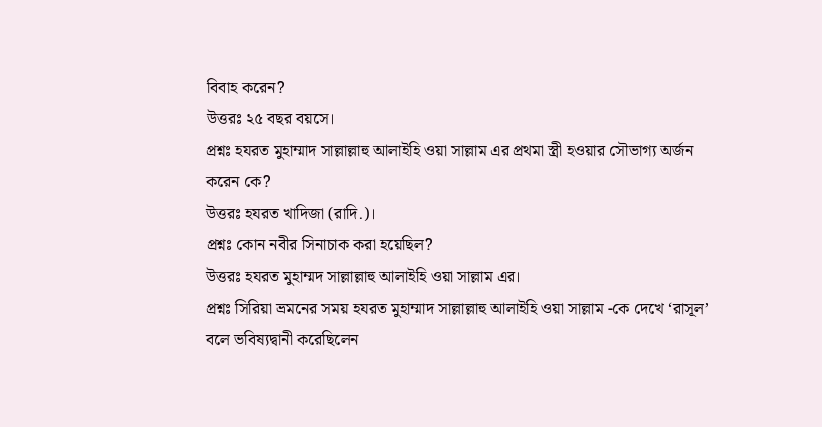বিবাহ করেন?
উত্তরঃ ২৫ বছর বয়সে।
প্রশ্নঃ হযরত মুহাম্মাদ সাল্লাল্লাহু আলাইহি ওয়া সাল্লাম এর প্রথমা স্ত্রী হওয়ার সৌভাগ্য অর্জন করেন কে?
উত্তরঃ হযরত খাদিজা (রাদি.)।
প্রশ্নঃ কোন নবীর সিনাচাক করা হয়েছিল?
উত্তরঃ হযরত মুহাম্মদ সাল্লাল্লাহু আলাইহি ওয়া সাল্লাম এর।
প্রশ্নঃ সিরিয়া ভ্রমনের সময় হযরত মুহাম্মাদ সাল্লাল্লাহু আলাইহি ওয়া সাল্লাম -কে দেখে ‘রাসূল’ বলে ভবিষ্যদ্বানী করেছিলেন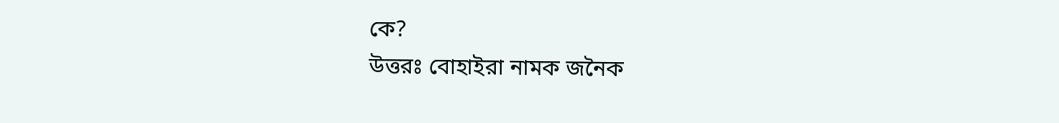কে?
উত্তরঃ বোহাইরা নামক জনৈক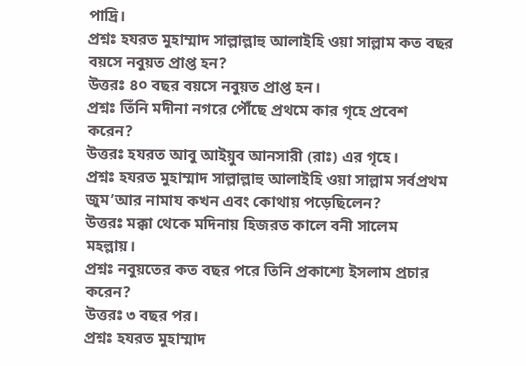পাদ্রি।
প্রশ্নঃ হযরত মুহাম্মাদ সাল্লাল্লাহু আলাইহি ওয়া সাল্লাম কত বছর বয়সে নবুয়ত প্রাপ্ত হন?
উত্তরঃ ৪০ বছর বয়সে নবুয়ত প্রাপ্ত হন।
প্রশ্নঃ তিঁনি মদীনা নগরে পৌঁছে প্রথমে কার গৃহে প্রবেশ করেন?
উত্তরঃ হযরত আবু আইয়ুব আনসারী (রাঃ) এর গৃহে।
প্রশ্নঃ হযরত মুহাম্মাদ সাল্লাল্লাহু আলাইহি ওয়া সাল্লাম সর্বপ্রথম জুম’আর নামায কখন এবং কোথায় পড়েছিলেন?
উত্তরঃ মক্কা থেকে মদিনায় হিজরত কালে বনী সালেম মহল্লায়।
প্রশ্নঃ নবুয়তের কত বছর পরে তিনি প্রকাশ্যে ইসলাম প্রচার করেন?
উত্তরঃ ৩ বছর পর।
প্রশ্নঃ হযরত মুহাম্মাদ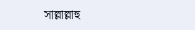সাল্লাল্লাহু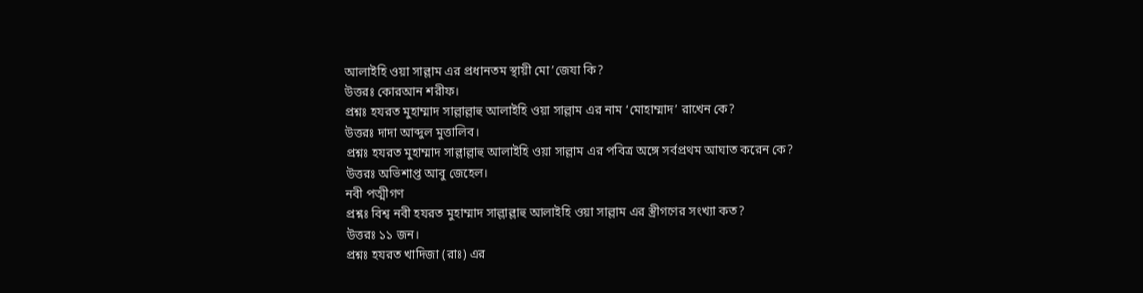আলাইহি ওয়া সাল্লাম এর প্রধানতম স্থায়ী মো’জেযা কি?
উত্তরঃ কোরআন শরীফ।
প্রশ্নঃ হযরত মুহাম্মাদ সাল্লাল্লাহু আলাইহি ওয়া সাল্লাম এর নাম ‘মোহাম্মাদ’ রাখেন কে?
উত্তরঃ দাদা আব্দুল মুত্তালিব।
প্রশ্নঃ হযরত মুহাম্মাদ সাল্লাল্লাহু আলাইহি ওয়া সাল্লাম এর পবিত্র অঙ্গে সর্বপ্রথম আঘাত করেন কে?
উত্তরঃ অভিশাপ্ত আবু জেহেল।
নবী পত্মীগণ
প্রশ্নঃ বিশ্ব নবী হযরত মুহাম্মাদ সাল্লাল্লাহু আলাইহি ওয়া সাল্লাম এর স্ত্রীগণের সংখ্যা কত?
উত্তরঃ ১১ জন।
প্রশ্নঃ হযরত খাদিজা (রাঃ) এর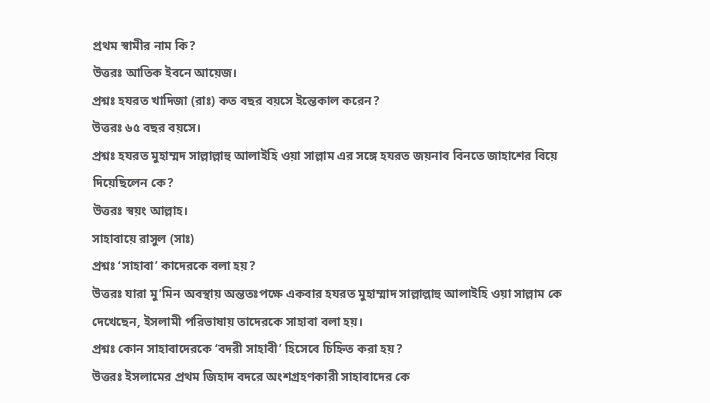প্রথম স্বামীর নাম কি?
উত্তরঃ আতিক ইবনে আয়েজ।
প্রশ্নঃ হযরত খাদিজা (রাঃ) কত বছর বয়সে ইন্তেকাল করেন?
উত্তরঃ ৬৫ বছর বয়সে।
প্রশ্নঃ হযরত মুহাম্মদ সাল্লাল্লাহু আলাইহি ওয়া সাল্লাম এর সঙ্গে হযরত জয়নাব বিনতে জাহাশের বিয়ে দিয়েছিলেন কে?
উত্তরঃ স্বয়ং আল্লাহ।
সাহাবায়ে রাসুল (সাঃ)
প্রশ্নঃ ‘সাহাবা’ কাদেরকে বলা হয়?
উত্তরঃ যারা মু’মিন অবস্থায় অন্ততঃপক্ষে একবার হযরত মুহাম্মাদ সাল্লাল্লাহু আলাইহি ওয়া সাল্লাম কে দেখেছেন, ইসলামী পরিভাষায় তাদেরকে সাহাবা বলা হয়।
প্রশ্নঃ কোন সাহাবাদেরকে ‘বদরী সাহাবী’ হিসেবে চিহ্নিত করা হয়?
উত্তরঃ ইসলামের প্রথম জিহাদ বদরে অংশগ্রহণকারী সাহাবাদের কে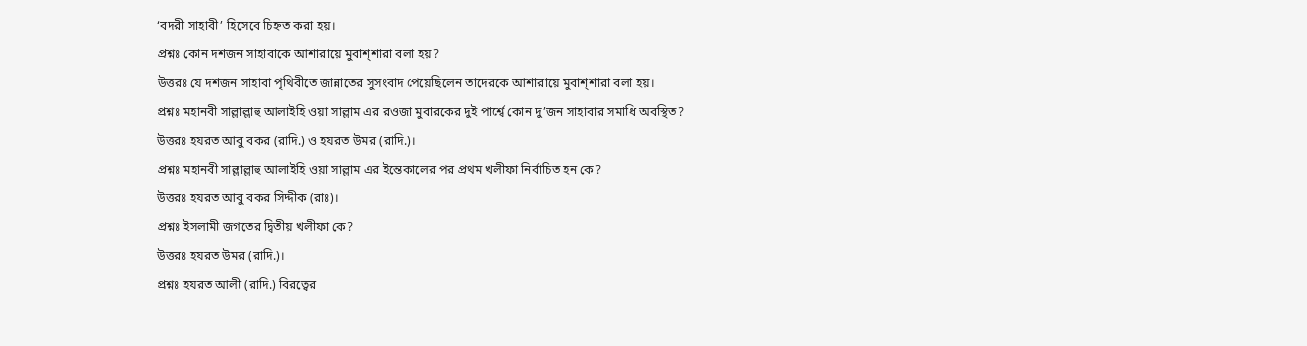‘বদরী সাহাবী’ হিসেবে চিহ্নত করা হয়।
প্রশ্নঃ কোন দশজন সাহাবাকে আশারায়ে মুবাশ্শারা বলা হয়?
উত্তরঃ যে দশজন সাহাবা পৃথিবীতে জান্নাতের সুসংবাদ পেয়েছিলেন তাদেরকে আশারায়ে মুবাশ্শারা বলা হয়।
প্রশ্নঃ মহানবী সাল্লাল্লাহু আলাইহি ওয়া সাল্লাম এর রওজা মুবারকের দুই পার্শ্বে কোন দু’জন সাহাবার সমাধি অবস্থিত?
উত্তরঃ হযরত আবু বকর (রাদি.) ও হযরত উমর (রাদি.)।
প্রশ্নঃ মহানবী সাল্লাল্লাহু আলাইহি ওয়া সাল্লাম এর ইন্তেকালের পর প্রথম খলীফা নির্বাচিত হন কে?
উত্তরঃ হযরত আবু বকর সিদ্দীক (রাঃ)।
প্রশ্নঃ ইসলামী জগতের দ্বিতীয় খলীফা কে?
উত্তরঃ হযরত উমর (রাদি.)।
প্রশ্নঃ হযরত আলী (রাদি.) বিরত্বের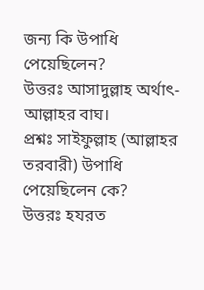জন্য কি উপাধি পেয়েছিলেন?
উত্তরঃ আসাদুল্লাহ অর্থাৎ- আল্লাহর বাঘ।
প্রশ্নঃ সাইফুল্লাহ (আল্লাহর তরবারী) উপাধি পেয়েছিলেন কে?
উত্তরঃ হযরত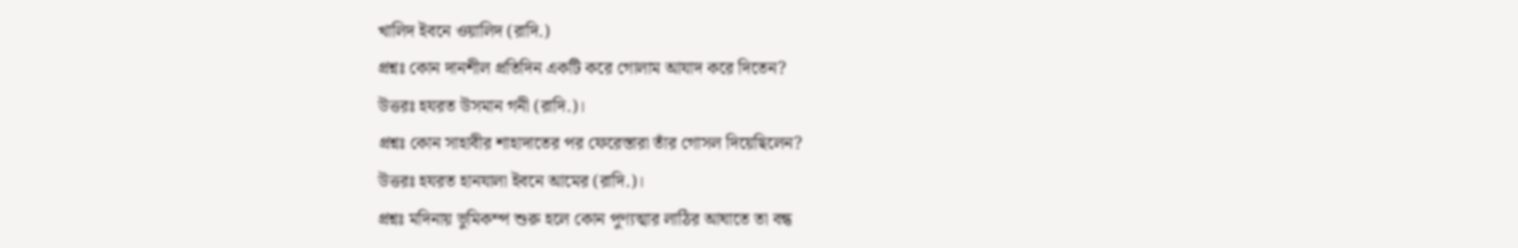খালিদ ইবনে ওয়ালিদ (রাদি.)
প্রশ্নঃ কোন দানশীল প্রতিদিন একটি করে গোলাম আযাদ করে দিতেন?
উত্তরঃ হযরত উসমান গনী (রাদি.)।
প্রশ্নঃ কোন সাহাবীর শাহাদাতের পর ফেরেস্তারা তাঁর গোসল দিয়েছিলেন?
উত্তরঃ হযরত হানযালা ইবনে আমের (রাদি.)।
প্রশ্নঃ মদিনায় ভুমিকম্প শুরু হলে কোন পুণ্যত্মার লাঠির আঘাতে তা বন্ধ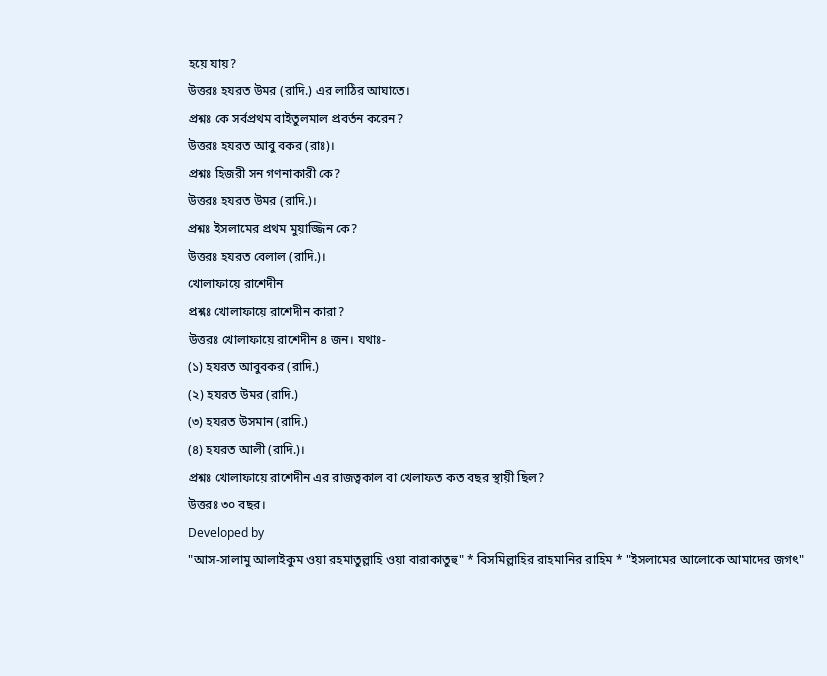হয়ে যায়?
উত্তরঃ হযরত উমর (রাদি.) এর লাঠির আঘাতে।
প্রশ্নঃ কে সর্বপ্রথম বাইতুলমাল প্রবর্তন করেন?
উত্তরঃ হযরত আবু বকর (রাঃ)।
প্রশ্নঃ হিজরী সন গণনাকারী কে?
উত্তরঃ হযরত উমর (রাদি.)।
প্রশ্নঃ ইসলামের প্রথম মুয়াজ্জিন কে?
উত্তরঃ হযরত বেলাল (রাদি.)।
খোলাফায়ে রাশেদীন
প্রশ্নঃ খোলাফায়ে রাশেদীন কারা?
উত্তরঃ খোলাফায়ে রাশেদীন ৪ জন। যথাঃ-
(১) হযরত আবুবকর (রাদি.)
(২) হযরত উমর (রাদি.)
(৩) হযরত উসমান (রাদি.)
(৪) হযরত আলী (রাদি.)।
প্রশ্নঃ খোলাফায়ে রাশেদীন এর রাজত্বকাল বা খেলাফত কত বছর স্থায়ী ছিল?
উত্তরঃ ৩০ বছর।
Developed by
"আস-সালামু আলাইকুম ওয়া রহমাতুল্লাহি ওয়া বারাকাতুহু" * বিসমিল্লাহির রাহমানির রাহিম * "ইসলামের আলোকে আমাদের জগৎ"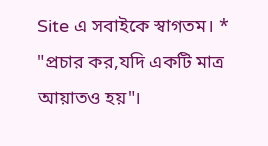Site এ সবাইকে স্বাগতম। * "প্রচার কর,যদি একটি মাত্র আয়াতও হয়"।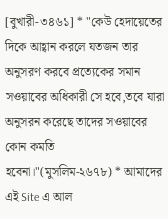[বুখারী-৩৪৬১] * "কেউ হেদায়েতের দিকে আহ্বান করলে যতজন তার অনুসরণ করবে প্রত্যেকের সমান সওয়াবের অধিকারী সে হবে,তবে যারা অনুসরন করেছে তাদের সওয়াবের কোন কমতি হবেনা।"(মুসলিম-২৬৭৮) * আমাদের এই Site এ আল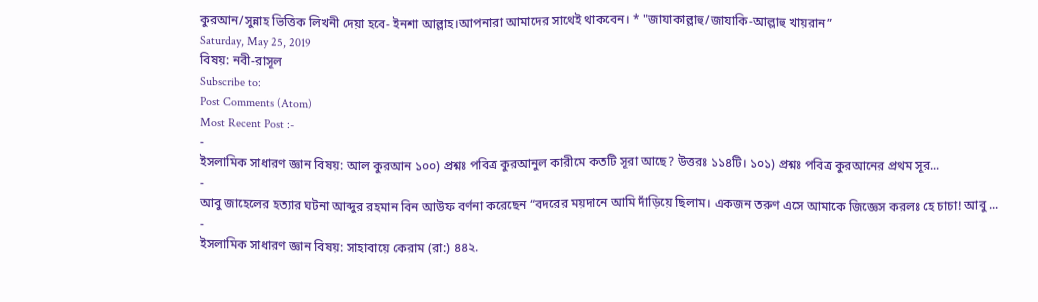কুরআন/সুন্নাহ ভিত্তিক লিখনী দেয়া হবে- ইনশা আল্লাহ।আপনারা আমাদের সাথেই থাকবেন। * "জাযাকাল্লাহু/জাযাকি-আল্লাহু খায়রান”
Saturday, May 25, 2019
বিষয়: নবী-রাসূল
Subscribe to:
Post Comments (Atom)
Most Recent Post :-
-
ইসলামিক সাধারণ জ্ঞান বিষয়: আল কুরআন ১০০) প্রশ্নঃ পবিত্র কুরআনুল কারীমে কতটি সূরা আছে? উত্তরঃ ১১৪টি। ১০১) প্রশ্নঃ পবিত্র কুরআনের প্রথম সূর...
-
আবু জাহেলের হত্যার ঘটনা আব্দুর রহমান বিন আউফ বর্ণনা করেছেন “বদরের ময়দানে আমি দাঁড়িয়ে ছিলাম। একজন তরুণ এসে আমাকে জিজ্ঞেস করলঃ হে চাচা! আবু ...
-
ইসলামিক সাধারণ জ্ঞান বিষয়: সাহাবায়ে কেরাম (রা:) ৪৪২.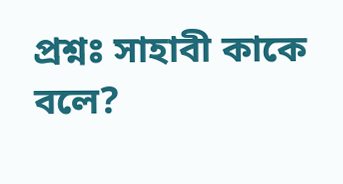প্রশ্নঃ সাহাবী কাকে বলে?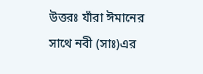উত্তরঃ যাঁরা ঈমানের সাথে নবী (সাঃ)এর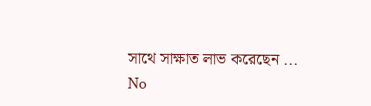সাথে সাক্ষাত লাভ করেছেন ...
No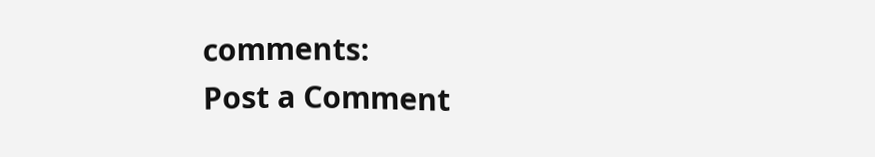comments:
Post a Comment